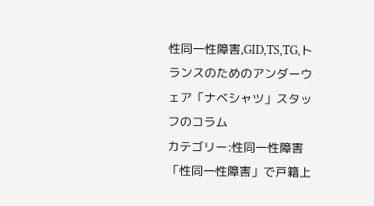性同一性障害,GID,TS,TG,トランスのためのアンダーウェア「ナベシャツ」スタッフのコラム
カテゴリー:性同一性障害
「性同一性障害」で戸籍上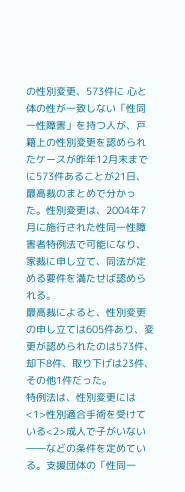の性別変更、573件に 心と体の性が一致しない「性同一性障害」を持つ人が、戸籍上の性別変更を認められたケースが昨年12月末までに573件あることが21日、最高裁のまとめで分かった。性別変更は、2004年7月に施行された性同一性障害者特例法で可能になり、家裁に申し立て、同法が定める要件を満たせば認められる。
最高裁によると、性別変更の申し立ては605件あり、変更が認められたのは573件、却下8件、取り下げは23件、その他1件だった。
特例法は、性別変更には<1>性別適合手術を受けている<2>成人で子がいない――などの条件を定めている。支援団体の「性同一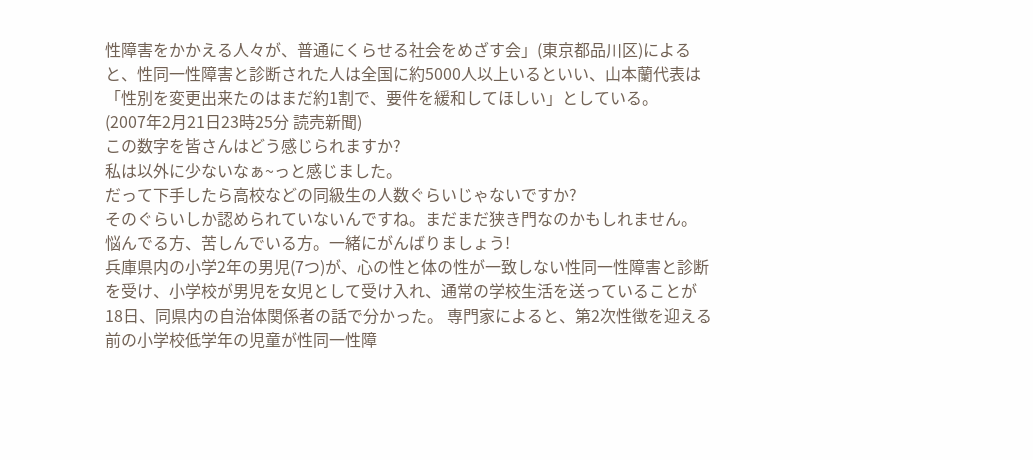性障害をかかえる人々が、普通にくらせる社会をめざす会」(東京都品川区)によると、性同一性障害と診断された人は全国に約5000人以上いるといい、山本蘭代表は「性別を変更出来たのはまだ約1割で、要件を緩和してほしい」としている。
(2007年2月21日23時25分 読売新聞)
この数字を皆さんはどう感じられますか?
私は以外に少ないなぁ~っと感じました。
だって下手したら高校などの同級生の人数ぐらいじゃないですか?
そのぐらいしか認められていないんですね。まだまだ狭き門なのかもしれません。
悩んでる方、苦しんでいる方。一緒にがんばりましょう!
兵庫県内の小学2年の男児(7つ)が、心の性と体の性が一致しない性同一性障害と診断を受け、小学校が男児を女児として受け入れ、通常の学校生活を送っていることが18日、同県内の自治体関係者の話で分かった。 専門家によると、第2次性徴を迎える前の小学校低学年の児童が性同一性障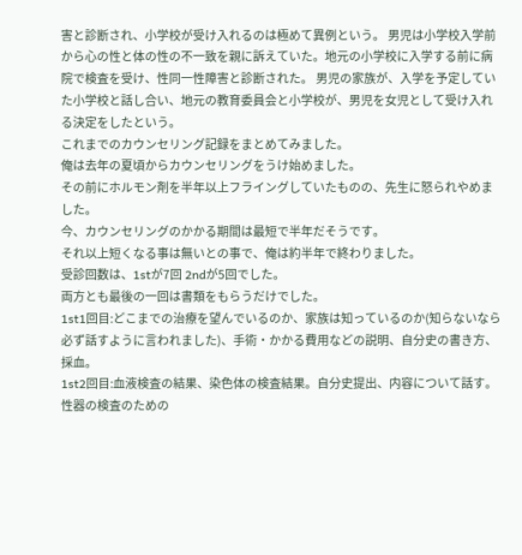害と診断され、小学校が受け入れるのは極めて異例という。 男児は小学校入学前から心の性と体の性の不一致を親に訴えていた。地元の小学校に入学する前に病院で検査を受け、性同一性障害と診断された。 男児の家族が、入学を予定していた小学校と話し合い、地元の教育委員会と小学校が、男児を女児として受け入れる決定をしたという。
これまでのカウンセリング記録をまとめてみました。
俺は去年の夏頃からカウンセリングをうけ始めました。
その前にホルモン剤を半年以上フライングしていたものの、先生に怒られやめました。
今、カウンセリングのかかる期間は最短で半年だそうです。
それ以上短くなる事は無いとの事で、俺は約半年で終わりました。
受診回数は、1stが7回 2ndが5回でした。
両方とも最後の一回は書類をもらうだけでした。
1st1回目:どこまでの治療を望んでいるのか、家族は知っているのか(知らないなら必ず話すように言われました)、手術・かかる費用などの説明、自分史の書き方、採血。
1st2回目:血液検査の結果、染色体の検査結果。自分史提出、内容について話す。
性器の検査のための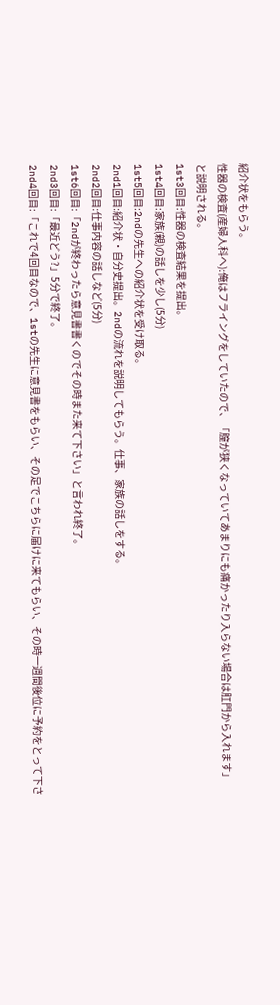紹介状をもらう。
性器の検査(産婦人科へ):俺はフライングをしていたので、「膣が狭くなっていてあまりにも痛かったり入らない場合は肛門から入れます」
と説明される。
1st3回目:性器の検査結果を提出。
1st4回目:家族(親)の話しを少し(5分)
1st5回目:2ndの先生への紹介状を受け取る。
2nd1回目:紹介状・自分史提出。2ndの流れを説明してもらう。仕事、家族の話しをする。
2nd2回目:仕事内容の話しなど(5分)
1st6回目:「2ndが終わったら意見書書くのでその時また来て下さい」と言われ終了。
2nd3回目:「最近どう?」5分で終了。
2nd4回目:「これで4回目なので、1stの先生に意見書をもらい、その足でこちらに届けに来てもらい、その時一週間後位に予約をとって下さ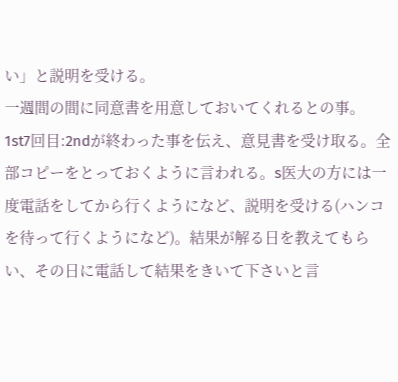い」と説明を受ける。
一週間の間に同意書を用意しておいてくれるとの事。
1st7回目:2ndが終わった事を伝え、意見書を受け取る。全部コピーをとっておくように言われる。s医大の方には一度電話をしてから行くようになど、説明を受ける(ハンコを待って行くようになど)。結果が解る日を教えてもらい、その日に電話して結果をきいて下さいと言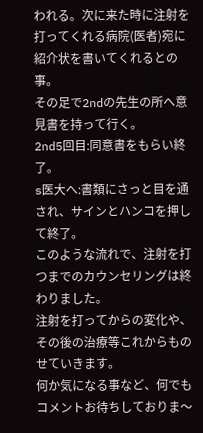われる。次に来た時に注射を打ってくれる病院(医者)宛に紹介状を書いてくれるとの事。
その足で2ndの先生の所へ意見書を持って行く。
2nd5回目:同意書をもらい終了。
s医大へ:書類にさっと目を通され、サインとハンコを押して終了。
このような流れで、注射を打つまでのカウンセリングは終わりました。
注射を打ってからの変化や、その後の治療等これからものせていきます。
何か気になる事など、何でもコメントお待ちしておりま〜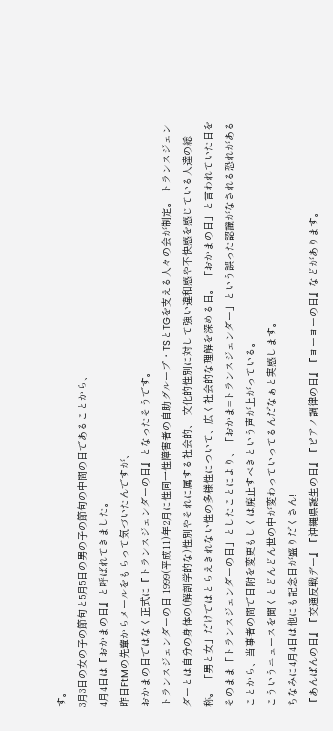す。
3月3日の女の子の節句と5月5日の男の子の節句の中間の日であることから、
4月4日は『おかまの日』と呼ばれてきました。
昨日FtMの先輩からメールをもらって気づいたんですが、
おかまの日ではなく正式に『トランスジェンダーの日』となったそうです。
トランスジェンダーの日 1999(平成11)年2月に性同一性障害者の自助グループ・TSとTGを支える人々の会が制定。 トランスジェンダーとは自分の身体の(解剖学的な)性別やそれに属する社会的、 文化的性別に対して強い違和感や不快感を感じている人達の総称。 「男と女」だけではとらえきれない性の多様性について、広く社会的な理解を深める日。 「おかまの日」と言われていた日をそのまま「トランスジェンダーの日」としたことにより、「おかま=トランスジェンダー」という誤った認識がなされる恐れがあることから、当事者の間で日附を変更もしくは廃止すべきという声が上がっている。
こういうニュースを聞くとどんどん世の中が変わっていってるんだなぁと実感します。
ちなみに4月4日は他にも記念日が盛りだくさん!
『あんぱんの日』『交通反戦デー』『沖縄県誕生の日』『ピアノ調律の日』『ヨーヨーの日』などがあります。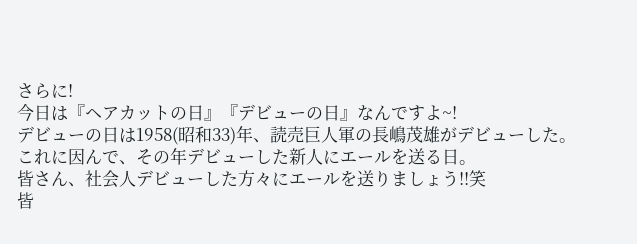さらに!
今日は『ヘアカットの日』『デビューの日』なんですよ~!
デビューの日は1958(昭和33)年、読売巨人軍の長嶋茂雄がデビューした。
これに因んで、その年デビューした新人にエールを送る日。
皆さん、社会人デビューした方々にエールを送りましょう!!笑
皆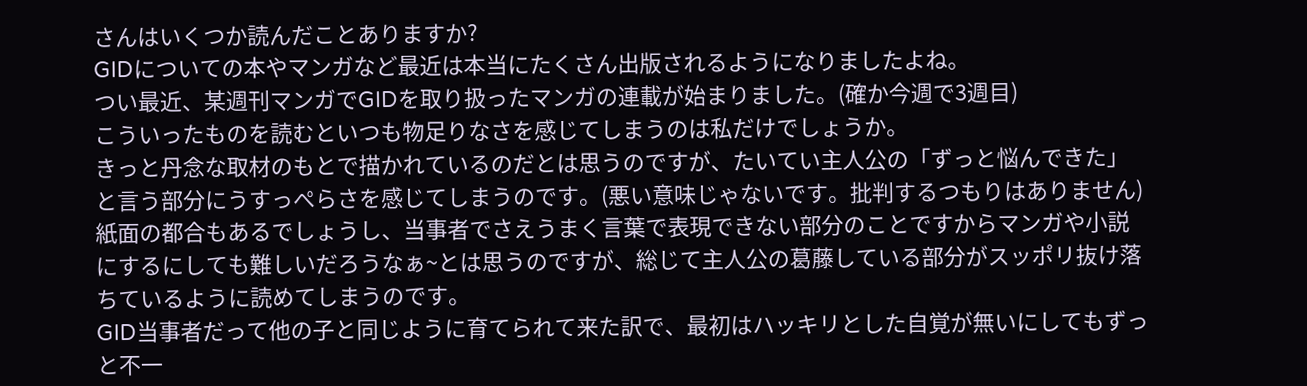さんはいくつか読んだことありますか?
GIDについての本やマンガなど最近は本当にたくさん出版されるようになりましたよね。
つい最近、某週刊マンガでGIDを取り扱ったマンガの連載が始まりました。(確か今週で3週目)
こういったものを読むといつも物足りなさを感じてしまうのは私だけでしょうか。
きっと丹念な取材のもとで描かれているのだとは思うのですが、たいてい主人公の「ずっと悩んできた」と言う部分にうすっぺらさを感じてしまうのです。(悪い意味じゃないです。批判するつもりはありません)
紙面の都合もあるでしょうし、当事者でさえうまく言葉で表現できない部分のことですからマンガや小説にするにしても難しいだろうなぁ~とは思うのですが、総じて主人公の葛藤している部分がスッポリ抜け落ちているように読めてしまうのです。
GID当事者だって他の子と同じように育てられて来た訳で、最初はハッキリとした自覚が無いにしてもずっと不一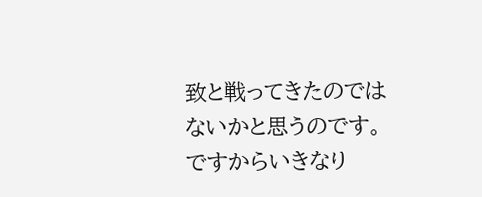致と戦ってきたのではないかと思うのです。ですからいきなり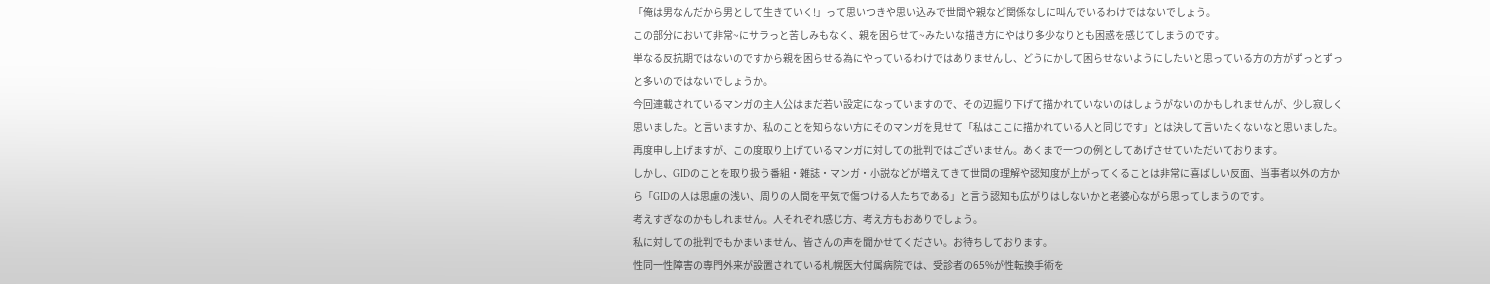「俺は男なんだから男として生きていく!」って思いつきや思い込みで世間や親など関係なしに叫んでいるわけではないでしょう。
この部分において非常~にサラっと苦しみもなく、親を困らせて~みたいな描き方にやはり多少なりとも困惑を感じてしまうのです。
単なる反抗期ではないのですから親を困らせる為にやっているわけではありませんし、どうにかして困らせないようにしたいと思っている方の方がずっとずっと多いのではないでしょうか。
今回連載されているマンガの主人公はまだ若い設定になっていますので、その辺掘り下げて描かれていないのはしょうがないのかもしれませんが、少し寂しく思いました。と言いますか、私のことを知らない方にそのマンガを見せて「私はここに描かれている人と同じです」とは決して言いたくないなと思いました。
再度申し上げますが、この度取り上げているマンガに対しての批判ではございません。あくまで一つの例としてあげさせていただいております。
しかし、GIDのことを取り扱う番組・雑誌・マンガ・小説などが増えてきて世間の理解や認知度が上がってくることは非常に喜ばしい反面、当事者以外の方から「GIDの人は思慮の浅い、周りの人間を平気で傷つける人たちである」と言う認知も広がりはしないかと老婆心ながら思ってしまうのです。
考えすぎなのかもしれません。人それぞれ感じ方、考え方もおありでしょう。
私に対しての批判でもかまいません、皆さんの声を聞かせてください。お待ちしております。
性同一性障害の専門外来が設置されている札幌医大付属病院では、受診者の65%が性転換手術を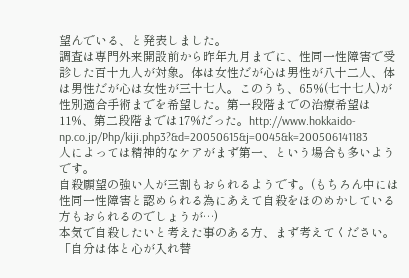望んでいる、と発表しました。
調査は専門外来開設前から昨年九月までに、性同一性障害で受診した百十九人が対象。体は女性だが心は男性が八十二人、体は男性だが心は女性が三十七人。このうち、65%(七十七人)が性別適合手術までを希望した。第一段階までの治療希望は11%、第二段階までは17%だった。http://www.hokkaido-np.co.jp/Php/kiji.php3?&d=20050615&j=0045&k=200506141183
人によっては精神的なケアがまず第一、という場合も多いようです。
自殺願望の強い人が三割もおられるようです。(もちろん中には性同一性障害と認められる為にあえて自殺をほのめかしている方もおられるのでしょうが…)
本気で自殺したいと考えた事のある方、まず考えてください。
「自分は体と心が入れ替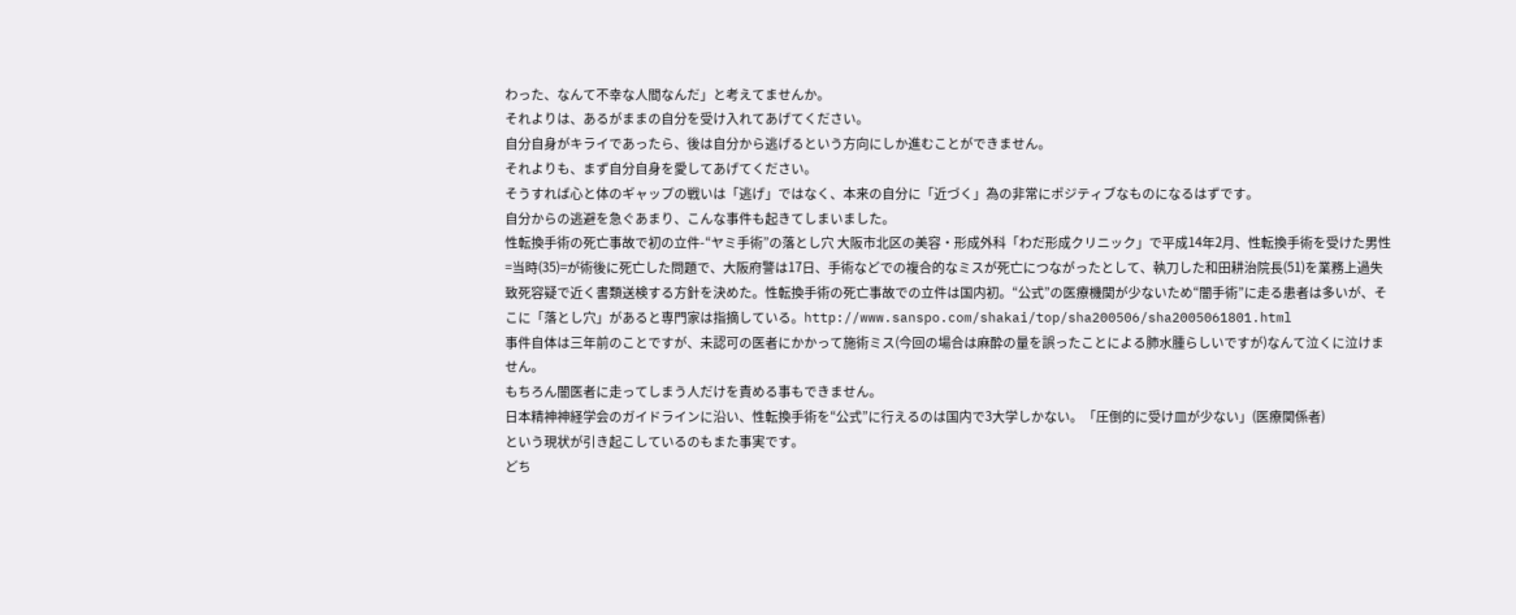わった、なんて不幸な人間なんだ」と考えてませんか。
それよりは、あるがままの自分を受け入れてあげてください。
自分自身がキライであったら、後は自分から逃げるという方向にしか進むことができません。
それよりも、まず自分自身を愛してあげてください。
そうすれば心と体のギャップの戦いは「逃げ」ではなく、本来の自分に「近づく」為の非常にポジティブなものになるはずです。
自分からの逃避を急ぐあまり、こんな事件も起きてしまいました。
性転換手術の死亡事故で初の立件-“ヤミ手術”の落とし穴 大阪市北区の美容・形成外科「わだ形成クリニック」で平成14年2月、性転換手術を受けた男性=当時(35)=が術後に死亡した問題で、大阪府警は17日、手術などでの複合的なミスが死亡につながったとして、執刀した和田耕治院長(51)を業務上過失致死容疑で近く書類送検する方針を決めた。性転換手術の死亡事故での立件は国内初。“公式”の医療機関が少ないため“闇手術”に走る患者は多いが、そこに「落とし穴」があると専門家は指摘している。http://www.sanspo.com/shakai/top/sha200506/sha2005061801.html
事件自体は三年前のことですが、未認可の医者にかかって施術ミス(今回の場合は麻酔の量を誤ったことによる肺水腫らしいですが)なんて泣くに泣けません。
もちろん闇医者に走ってしまう人だけを責める事もできません。
日本精神神経学会のガイドラインに沿い、性転換手術を“公式”に行えるのは国内で3大学しかない。「圧倒的に受け皿が少ない」(医療関係者)
という現状が引き起こしているのもまた事実です。
どち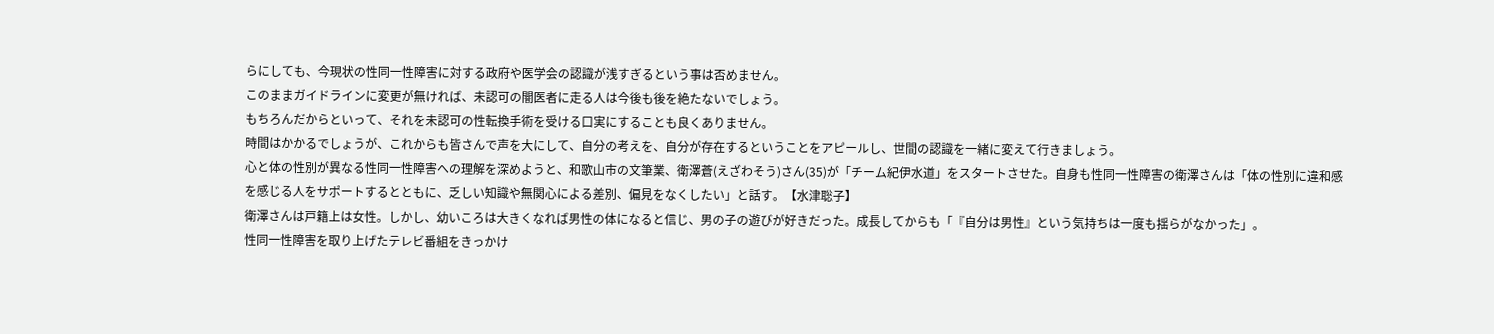らにしても、今現状の性同一性障害に対する政府や医学会の認識が浅すぎるという事は否めません。
このままガイドラインに変更が無ければ、未認可の闇医者に走る人は今後も後を絶たないでしょう。
もちろんだからといって、それを未認可の性転換手術を受ける口実にすることも良くありません。
時間はかかるでしょうが、これからも皆さんで声を大にして、自分の考えを、自分が存在するということをアピールし、世間の認識を一緒に変えて行きましょう。
心と体の性別が異なる性同一性障害への理解を深めようと、和歌山市の文筆業、衛澤蒼(えざわそう)さん(35)が「チーム紀伊水道」をスタートさせた。自身も性同一性障害の衛澤さんは「体の性別に違和感を感じる人をサポートするとともに、乏しい知識や無関心による差別、偏見をなくしたい」と話す。【水津聡子】
衛澤さんは戸籍上は女性。しかし、幼いころは大きくなれば男性の体になると信じ、男の子の遊びが好きだった。成長してからも「『自分は男性』という気持ちは一度も揺らがなかった」。
性同一性障害を取り上げたテレビ番組をきっかけ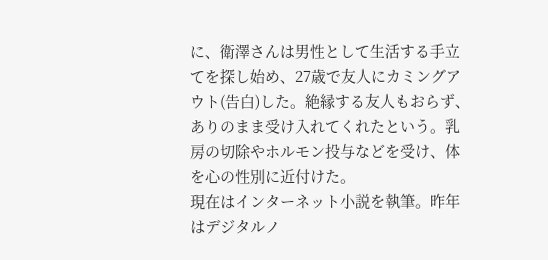に、衛澤さんは男性として生活する手立てを探し始め、27歳で友人にカミングアウト(告白)した。絶縁する友人もおらず、ありのまま受け入れてくれたという。乳房の切除やホルモン投与などを受け、体を心の性別に近付けた。
現在はインターネット小説を執筆。昨年はデジタルノ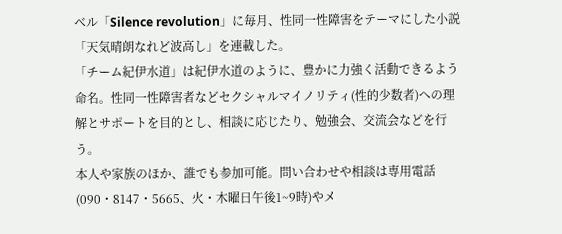ベル「Silence revolution」に毎月、性同一性障害をテーマにした小説「天気晴朗なれど波高し」を連載した。
「チーム紀伊水道」は紀伊水道のように、豊かに力強く活動できるよう命名。性同一性障害者などセクシャルマイノリティ(性的少数者)への理解とサポートを目的とし、相談に応じたり、勉強会、交流会などを行う。
本人や家族のほか、誰でも参加可能。問い合わせや相談は専用電話(090・8147・5665、火・木曜日午後1~9時)やメ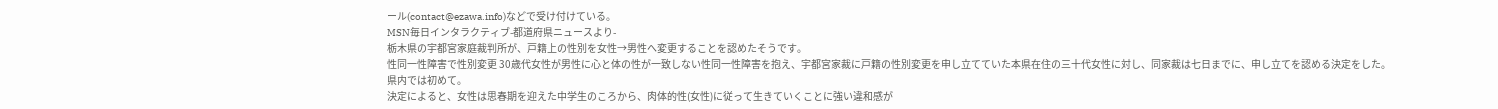ール(contact@ezawa.info)などで受け付けている。
MSN毎日インタラクティブ-都道府県ニュースより-
栃木県の宇都宮家庭裁判所が、戸籍上の性別を女性→男性へ変更することを認めたそうです。
性同一性障害で性別変更 30歳代女性が男性に心と体の性が一致しない性同一性障害を抱え、宇都宮家裁に戸籍の性別変更を申し立てていた本県在住の三十代女性に対し、同家裁は七日までに、申し立てを認める決定をした。県内では初めて。
決定によると、女性は思春期を迎えた中学生のころから、肉体的性(女性)に従って生きていくことに強い違和感が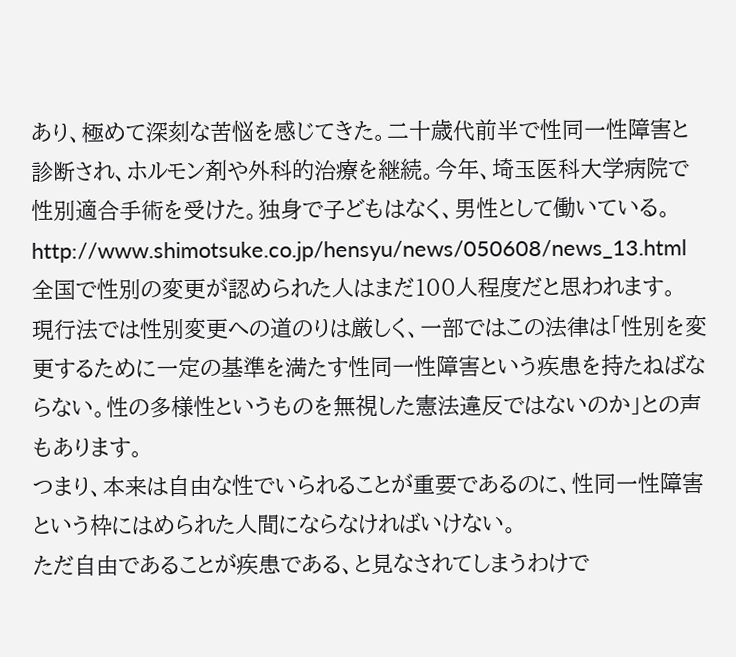あり、極めて深刻な苦悩を感じてきた。二十歳代前半で性同一性障害と診断され、ホルモン剤や外科的治療を継続。今年、埼玉医科大学病院で性別適合手術を受けた。独身で子どもはなく、男性として働いている。
http://www.shimotsuke.co.jp/hensyu/news/050608/news_13.html
全国で性別の変更が認められた人はまだ100人程度だと思われます。
現行法では性別変更への道のりは厳しく、一部ではこの法律は「性別を変更するために一定の基準を満たす性同一性障害という疾患を持たねばならない。性の多様性というものを無視した憲法違反ではないのか」との声もあります。
つまり、本来は自由な性でいられることが重要であるのに、性同一性障害という枠にはめられた人間にならなければいけない。
ただ自由であることが疾患である、と見なされてしまうわけで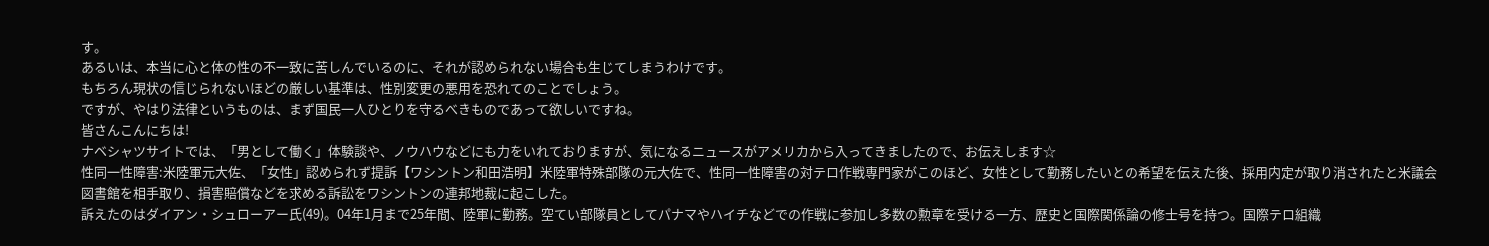す。
あるいは、本当に心と体の性の不一致に苦しんでいるのに、それが認められない場合も生じてしまうわけです。
もちろん現状の信じられないほどの厳しい基準は、性別変更の悪用を恐れてのことでしょう。
ですが、やはり法律というものは、まず国民一人ひとりを守るべきものであって欲しいですね。
皆さんこんにちは!
ナベシャツサイトでは、「男として働く」体験談や、ノウハウなどにも力をいれておりますが、気になるニュースがアメリカから入ってきましたので、お伝えします☆
性同一性障害:米陸軍元大佐、「女性」認められず提訴【ワシントン和田浩明】米陸軍特殊部隊の元大佐で、性同一性障害の対テロ作戦専門家がこのほど、女性として勤務したいとの希望を伝えた後、採用内定が取り消されたと米議会図書館を相手取り、損害賠償などを求める訴訟をワシントンの連邦地裁に起こした。
訴えたのはダイアン・シュローアー氏(49)。04年1月まで25年間、陸軍に勤務。空てい部隊員としてパナマやハイチなどでの作戦に参加し多数の勲章を受ける一方、歴史と国際関係論の修士号を持つ。国際テロ組織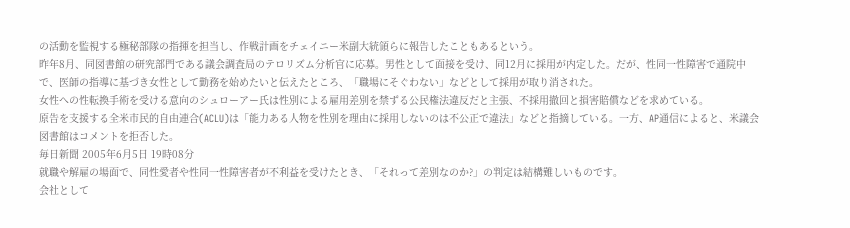の活動を監視する極秘部隊の指揮を担当し、作戦計画をチェイニー米副大統領らに報告したこともあるという。
昨年8月、同図書館の研究部門である議会調査局のテロリズム分析官に応募。男性として面接を受け、同12月に採用が内定した。だが、性同一性障害で通院中で、医師の指導に基づき女性として勤務を始めたいと伝えたところ、「職場にそぐわない」などとして採用が取り消された。
女性への性転換手術を受ける意向のシュローアー氏は性別による雇用差別を禁ずる公民権法違反だと主張、不採用撤回と損害賠償などを求めている。
原告を支援する全米市民的自由連合(ACLU)は「能力ある人物を性別を理由に採用しないのは不公正で違法」などと指摘している。一方、AP通信によると、米議会図書館はコメントを拒否した。
毎日新聞 2005年6月5日 19時08分
就職や解雇の場面で、同性愛者や性同一性障害者が不利益を受けたとき、「それって差別なのか?」の判定は結構難しいものです。
会社として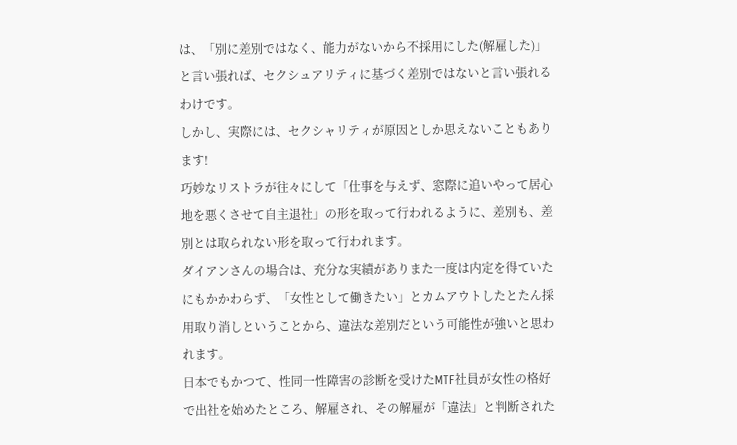は、「別に差別ではなく、能力がないから不採用にした(解雇した)」と言い張れば、セクシュアリティに基づく差別ではないと言い張れるわけです。
しかし、実際には、セクシャリティが原因としか思えないこともあります!
巧妙なリストラが往々にして「仕事を与えず、窓際に追いやって居心地を悪くさせて自主退社」の形を取って行われるように、差別も、差別とは取られない形を取って行われます。
ダイアンさんの場合は、充分な実績がありまた一度は内定を得ていたにもかかわらず、「女性として働きたい」とカムアウトしたとたん採用取り消しということから、違法な差別だという可能性が強いと思われます。
日本でもかつて、性同一性障害の診断を受けたMTF社員が女性の格好で出社を始めたところ、解雇され、その解雇が「違法」と判断された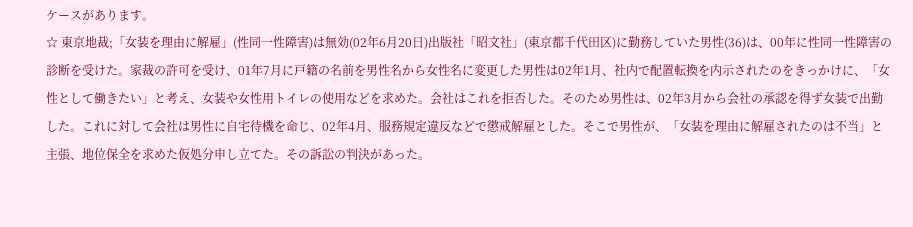ケースがあります。
☆ 東京地裁;「女装を理由に解雇」(性同一性障害)は無効(02年6月20日)出版社「昭文社」(東京都千代田区)に勤務していた男性(36)は、00年に性同一性障害の診断を受けた。家裁の許可を受け、01年7月に戸籍の名前を男性名から女性名に変更した男性は02年1月、社内で配置転換を内示されたのをきっかけに、「女性として働きたい」と考え、女装や女性用トイレの使用などを求めた。会社はこれを拒否した。そのため男性は、02年3月から会社の承認を得ず女装で出勤した。これに対して会社は男性に自宅待機を命じ、02年4月、服務規定違反などで懲戒解雇とした。そこで男性が、「女装を理由に解雇されたのは不当」と主張、地位保全を求めた仮処分申し立てた。その訴訟の判決があった。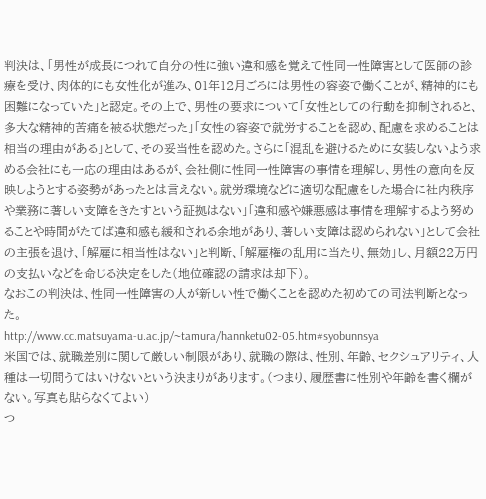判決は、「男性が成長につれて自分の性に強い違和感を覚えて性同一性障害として医師の診療を受け、肉体的にも女性化が進み、01年12月ごろには男性の容姿で働くことが、精神的にも困難になっていた」と認定。その上で、男性の要求について「女性としての行動を抑制されると、多大な精神的苦痛を被る状態だった」「女性の容姿で就労することを認め、配慮を求めることは相当の理由がある」として、その妥当性を認めた。さらに「混乱を避けるために女装しないよう求める会社にも一応の理由はあるが、会社側に性同一性障害の事情を理解し、男性の意向を反映しようとする姿勢があったとは言えない。就労環境などに適切な配慮をした場合に社内秩序や業務に著しい支障をきたすという証拠はない」「違和感や嫌悪感は事情を理解するよう努めることや時間がたてば違和感も緩和される余地があり、著しい支障は認められない」として会社の主張を退け、「解雇に相当性はない」と判断、「解雇権の乱用に当たり、無効」し、月額22万円の支払いなどを命じる決定をした(地位確認の請求は却下)。
なおこの判決は、性同一性障害の人が新しい性で働くことを認めた初めての司法判断となった。
http://www.cc.matsuyama-u.ac.jp/~tamura/hannketu02-05.htm#syobunnsya
米国では、就職差別に関して厳しい制限があり、就職の際は、性別、年齢、セクシュアリティ、人種は一切問うてはいけないという決まりがあります。(つまり、履歴書に性別や年齢を書く欄がない。写真も貼らなくてよい)
つ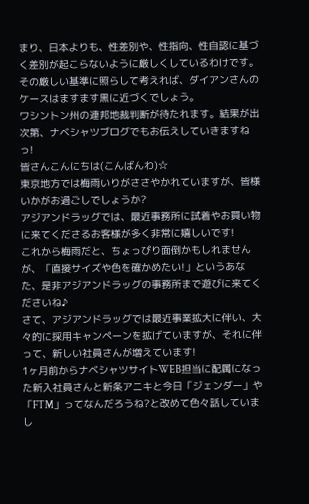まり、日本よりも、性差別や、性指向、性自認に基づく差別が起こらないように厳しくしているわけです。その厳しい基準に照らして考えれば、ダイアンさんのケースはますます黒に近づくでしょう。
ワシントン州の連邦地裁判断が待たれます。結果が出次第、ナベシャツブログでもお伝えしていきますねっ!
皆さんこんにちは(こんばんわ)☆
東京地方では梅雨いりがささやかれていますが、皆様いかがお過ごしでしょうか?
アジアンドラッグでは、最近事務所に試着やお買い物に来てくださるお客様が多く非常に嬉しいです!
これから梅雨だと、ちょっぴり面倒かもしれませんが、「直接サイズや色を確かめたい!」というあなた、是非アジアンドラッグの事務所まで遊びに来てくださいね♪
さて、アジアンドラッグでは最近事業拡大に伴い、大々的に採用キャンペーンを拡げていますが、それに伴って、新しい社員さんが増えています!
1ヶ月前からナベシャツサイトWEB担当に配属になった新入社員さんと新条アニキと今日「ジェンダー」や「FTM」ってなんだろうね?と改めて色々話していまし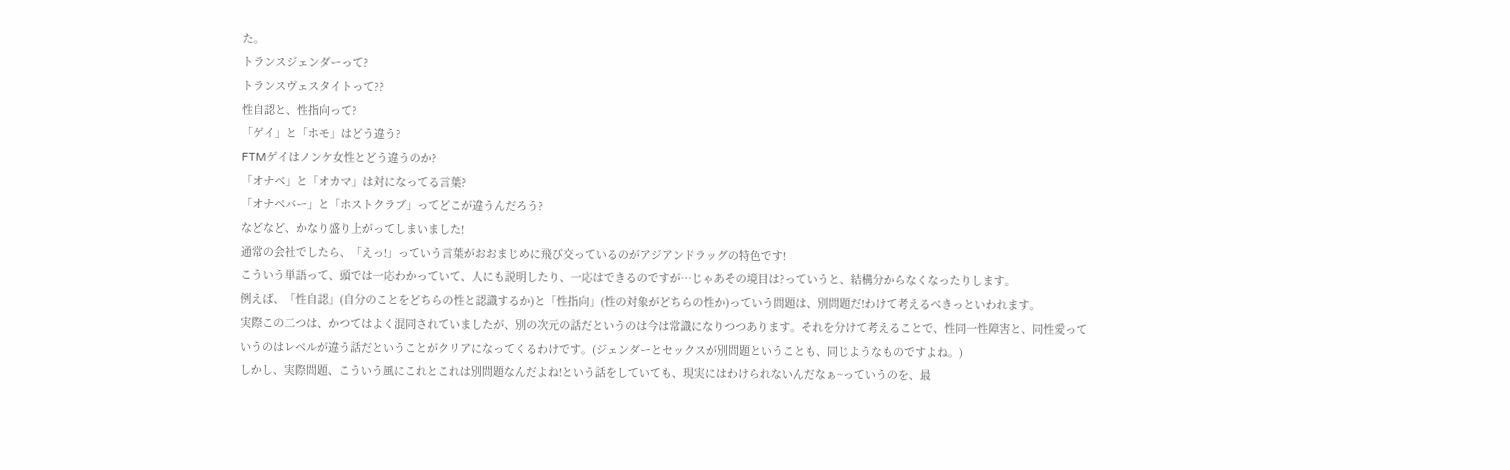た。
トランスジェンダーって?
トランスヴェスタイトって??
性自認と、性指向って?
「ゲイ」と「ホモ」はどう違う?
FTMゲイはノンケ女性とどう違うのか?
「オナベ」と「オカマ」は対になってる言葉?
「オナベバー」と「ホストクラブ」ってどこが違うんだろう?
などなど、かなり盛り上がってしまいました!
通常の会社でしたら、「えっ!」っていう言葉がおおまじめに飛び交っているのがアジアンドラッグの特色です!
こういう単語って、頭では一応わかっていて、人にも説明したり、一応はできるのですが…じゃあその境目は?っていうと、結構分からなくなったりします。
例えば、「性自認」(自分のことをどちらの性と認識するか)と「性指向」(性の対象がどちらの性か)っていう問題は、別問題だ!わけて考えるべきっといわれます。
実際この二つは、かつてはよく混同されていましたが、別の次元の話だというのは今は常識になりつつあります。それを分けて考えることで、性同一性障害と、同性愛っていうのはレベルが違う話だということがクリアになってくるわけです。(ジェンダーとセックスが別問題ということも、同じようなものですよね。)
しかし、実際問題、こういう風にこれとこれは別問題なんだよね!という話をしていても、現実にはわけられないんだなぁ~っていうのを、最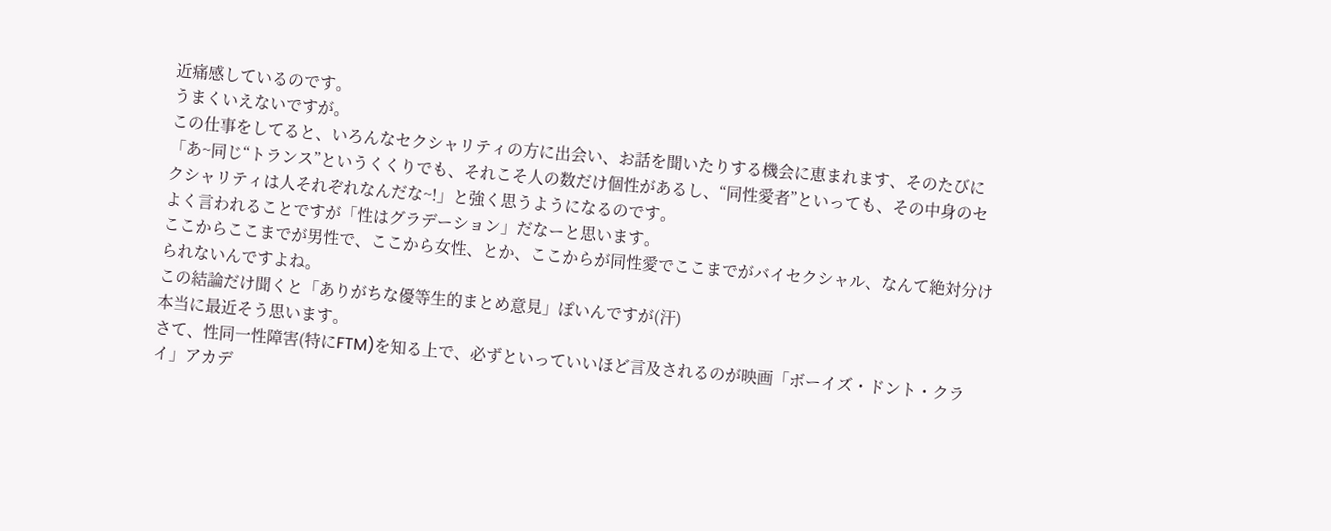近痛感しているのです。
うまくいえないですが。
この仕事をしてると、いろんなセクシャリティの方に出会い、お話を聞いたりする機会に恵まれます、そのたびに「あ~同じ“トランス”というくくりでも、それこそ人の数だけ個性があるし、“同性愛者”といっても、その中身のセクシャリティは人それぞれなんだな~!」と強く思うようになるのです。
よく言われることですが「性はグラデーション」だなーと思います。
ここからここまでが男性で、ここから女性、とか、ここからが同性愛でここまでがバイセクシャル、なんて絶対分けられないんですよね。
この結論だけ聞くと「ありがちな優等生的まとめ意見」ぽいんですが(汗)
本当に最近そう思います。
さて、性同一性障害(特にFTM)を知る上で、必ずといっていいほど言及されるのが映画「ボーイズ・ドント・クライ」アカデ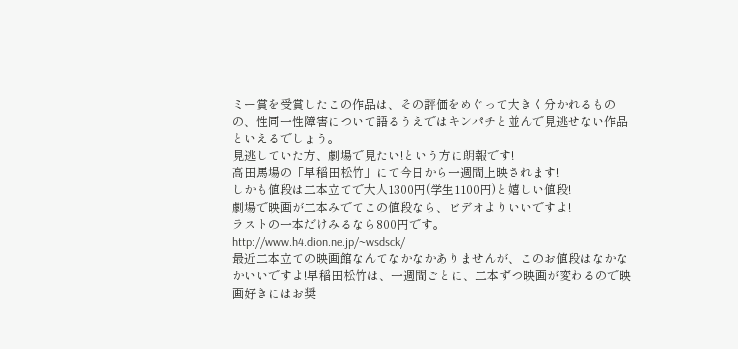ミー賞を受賞したこの作品は、その評価をめぐって大きく分かれるものの、性同一性障害について語るうえではキンパチと並んで見逃せない作品といえるでしょう。
見逃していた方、劇場で見たい!という方に朗報です!
高田馬場の「早稲田松竹」にて今日から一週間上映されます!
しかも値段は二本立てで大人1300円(学生1100円)と嬉しい値段!
劇場で映画が二本みでてこの値段なら、ビデオよりいいですよ!
ラストの一本だけみるなら800円です。
http://www.h4.dion.ne.jp/~wsdsck/
最近二本立ての映画館なんてなかなかありませんが、このお値段はなかなかいいですよ!早稲田松竹は、一週間ごとに、二本ずつ映画が変わるので映画好きにはお奨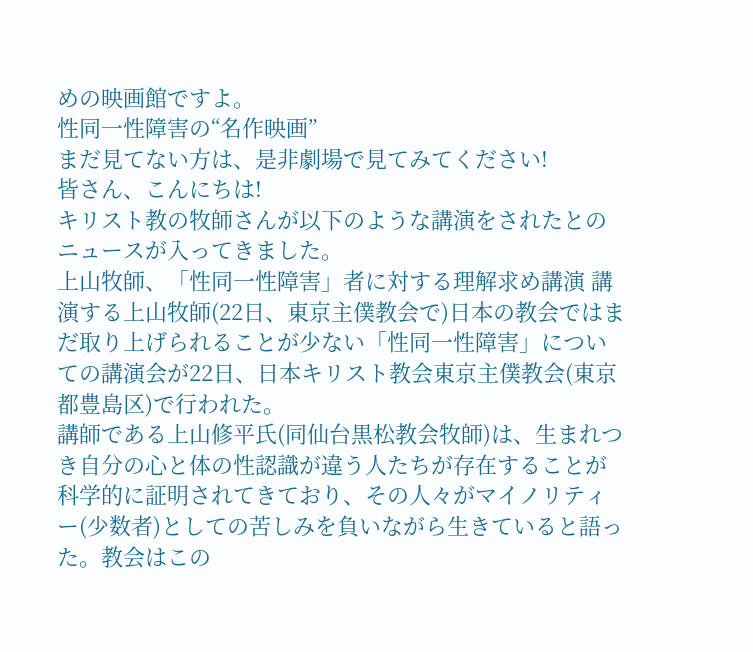めの映画館ですよ。
性同一性障害の“名作映画”
まだ見てない方は、是非劇場で見てみてください!
皆さん、こんにちは!
キリスト教の牧師さんが以下のような講演をされたとのニュースが入ってきました。
上山牧師、「性同一性障害」者に対する理解求め講演 講演する上山牧師(22日、東京主僕教会で)日本の教会ではまだ取り上げられることが少ない「性同一性障害」についての講演会が22日、日本キリスト教会東京主僕教会(東京都豊島区)で行われた。
講師である上山修平氏(同仙台黒松教会牧師)は、生まれつき自分の心と体の性認識が違う人たちが存在することが科学的に証明されてきており、その人々がマイノリティー(少数者)としての苦しみを負いながら生きていると語った。教会はこの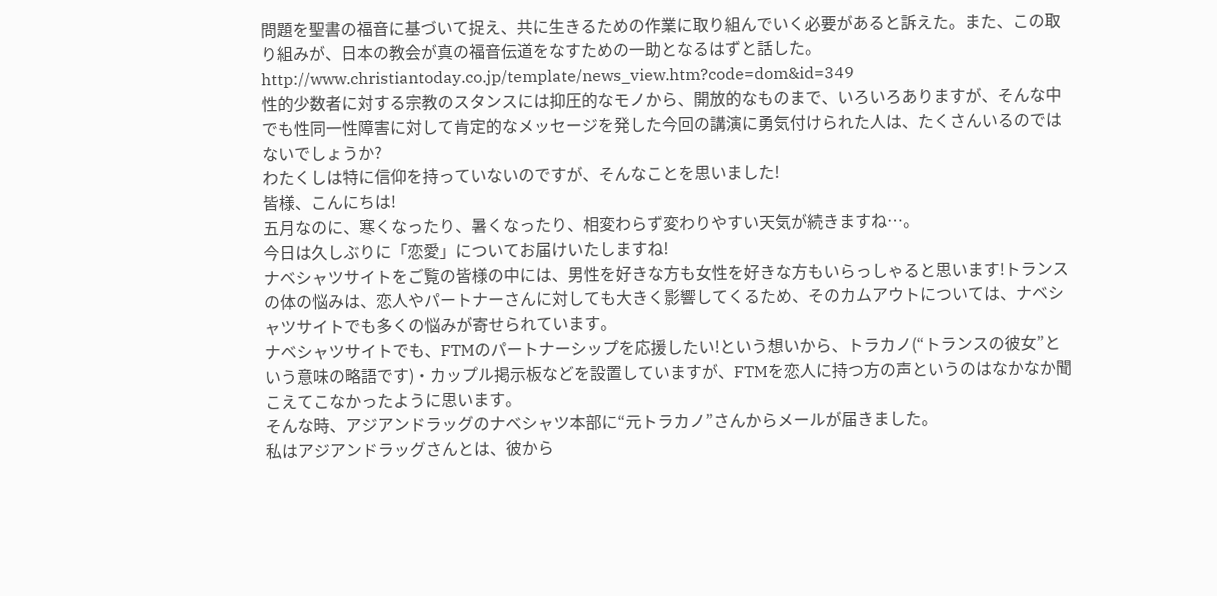問題を聖書の福音に基づいて捉え、共に生きるための作業に取り組んでいく必要があると訴えた。また、この取り組みが、日本の教会が真の福音伝道をなすための一助となるはずと話した。
http://www.christiantoday.co.jp/template/news_view.htm?code=dom&id=349
性的少数者に対する宗教のスタンスには抑圧的なモノから、開放的なものまで、いろいろありますが、そんな中でも性同一性障害に対して肯定的なメッセージを発した今回の講演に勇気付けられた人は、たくさんいるのではないでしょうか?
わたくしは特に信仰を持っていないのですが、そんなことを思いました!
皆様、こんにちは!
五月なのに、寒くなったり、暑くなったり、相変わらず変わりやすい天気が続きますね…。
今日は久しぶりに「恋愛」についてお届けいたしますね!
ナベシャツサイトをご覧の皆様の中には、男性を好きな方も女性を好きな方もいらっしゃると思います!トランスの体の悩みは、恋人やパートナーさんに対しても大きく影響してくるため、そのカムアウトについては、ナベシャツサイトでも多くの悩みが寄せられています。
ナベシャツサイトでも、FTMのパートナーシップを応援したい!という想いから、トラカノ(“トランスの彼女”という意味の略語です)・カップル掲示板などを設置していますが、FTMを恋人に持つ方の声というのはなかなか聞こえてこなかったように思います。
そんな時、アジアンドラッグのナベシャツ本部に“元トラカノ”さんからメールが届きました。
私はアジアンドラッグさんとは、彼から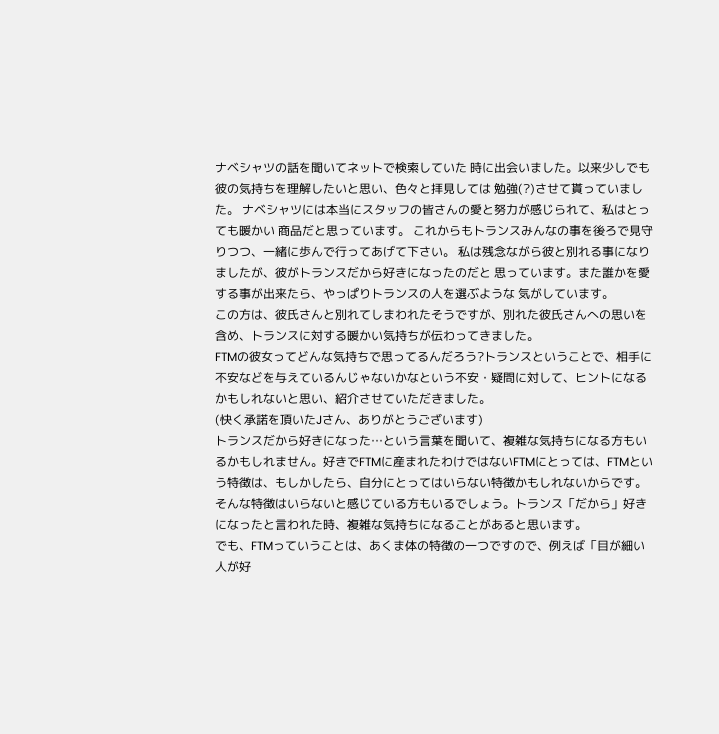ナベシャツの話を聞いてネットで検索していた 時に出会いました。以来少しでも彼の気持ちを理解したいと思い、色々と拝見しては 勉強(?)させて貰っていました。 ナベシャツには本当にスタッフの皆さんの愛と努力が感じられて、私はとっても暖かい 商品だと思っています。 これからもトランスみんなの事を後ろで見守りつつ、一緒に歩んで行ってあげて下さい。 私は残念ながら彼と別れる事になりましたが、彼がトランスだから好きになったのだと 思っています。また誰かを愛する事が出来たら、やっぱりトランスの人を選ぶような 気がしています。
この方は、彼氏さんと別れてしまわれたそうですが、別れた彼氏さんへの思いを含め、トランスに対する暖かい気持ちが伝わってきました。
FTMの彼女ってどんな気持ちで思ってるんだろう?トランスということで、相手に不安などを与えているんじゃないかなという不安・疑問に対して、ヒントになるかもしれないと思い、紹介させていただきました。
(快く承諾を頂いたJさん、ありがとうございます)
トランスだから好きになった…という言葉を聞いて、複雑な気持ちになる方もいるかもしれません。好きでFTMに産まれたわけではないFTMにとっては、FTMという特徴は、もしかしたら、自分にとってはいらない特徴かもしれないからです。そんな特徴はいらないと感じている方もいるでしょう。トランス「だから」好きになったと言われた時、複雑な気持ちになることがあると思います。
でも、FTMっていうことは、あくま体の特徴の一つですので、例えば「目が細い人が好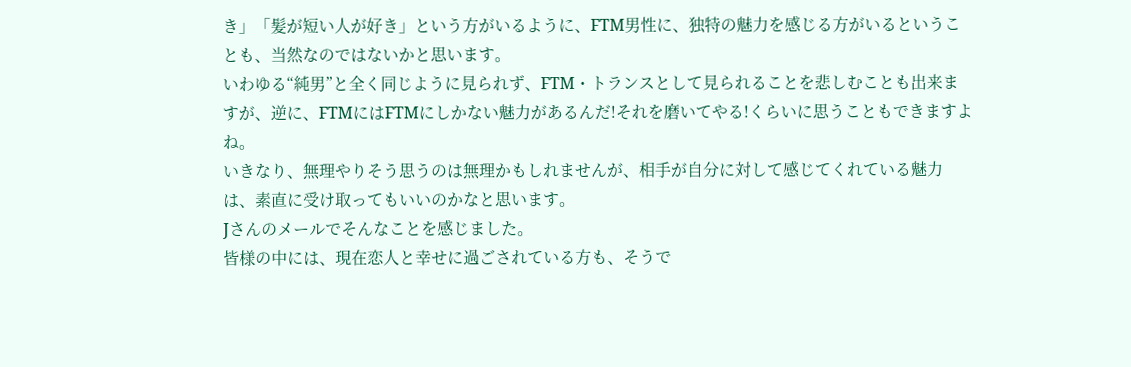き」「髪が短い人が好き」という方がいるように、FTM男性に、独特の魅力を感じる方がいるということも、当然なのではないかと思います。
いわゆる“純男”と全く同じように見られず、FTM・トランスとして見られることを悲しむことも出来ますが、逆に、FTMにはFTMにしかない魅力があるんだ!それを磨いてやる!くらいに思うこともできますよね。
いきなり、無理やりそう思うのは無理かもしれませんが、相手が自分に対して感じてくれている魅力は、素直に受け取ってもいいのかなと思います。
Jさんのメールでそんなことを感じました。
皆様の中には、現在恋人と幸せに過ごされている方も、そうで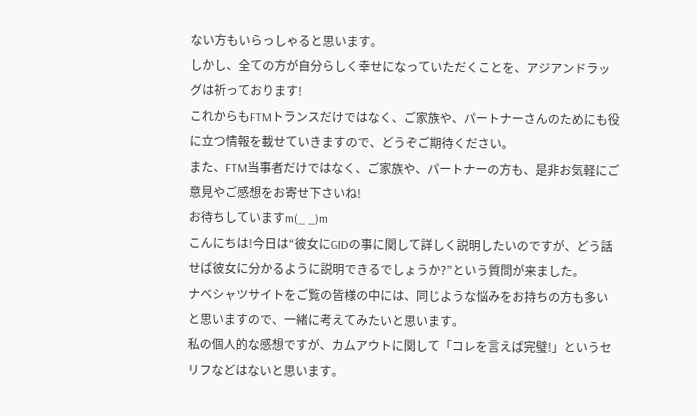ない方もいらっしゃると思います。
しかし、全ての方が自分らしく幸せになっていただくことを、アジアンドラッグは祈っております!
これからもFTMトランスだけではなく、ご家族や、パートナーさんのためにも役に立つ情報を載せていきますので、どうぞご期待ください。
また、FTM当事者だけではなく、ご家族や、パートナーの方も、是非お気軽にご意見やご感想をお寄せ下さいね!
お待ちしていますm(_ _)m
こんにちは!今日は“彼女にGIDの事に関して詳しく説明したいのですが、どう話せば彼女に分かるように説明できるでしょうか?”という質問が来ました。
ナベシャツサイトをご覧の皆様の中には、同じような悩みをお持ちの方も多いと思いますので、一緒に考えてみたいと思います。
私の個人的な感想ですが、カムアウトに関して「コレを言えば完璧!」というセリフなどはないと思います。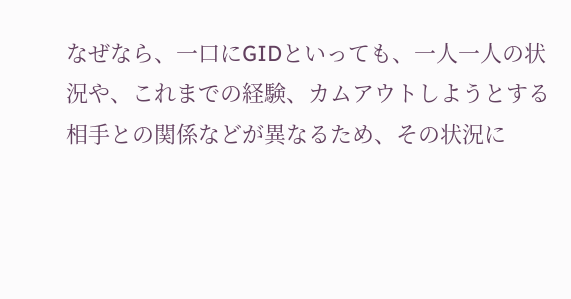なぜなら、一口にGIDといっても、一人一人の状況や、これまでの経験、カムアウトしようとする相手との関係などが異なるため、その状況に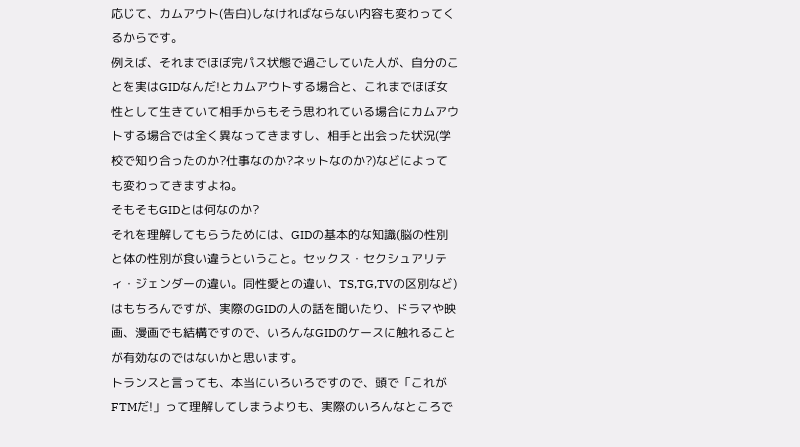応じて、カムアウト(告白)しなければならない内容も変わってくるからです。
例えば、それまでほぼ完パス状態で過ごしていた人が、自分のことを実はGIDなんだ!とカムアウトする場合と、これまでほぼ女性として生きていて相手からもそう思われている場合にカムアウトする場合では全く異なってきますし、相手と出会った状況(学校で知り合ったのか?仕事なのか?ネットなのか?)などによっても変わってきますよね。
そもそもGIDとは何なのか?
それを理解してもらうためには、GIDの基本的な知識(脳の性別と体の性別が食い違うということ。セックス・セクシュアリティ・ジェンダーの違い。同性愛との違い、TS,TG,TVの区別など)
はもちろんですが、実際のGIDの人の話を聞いたり、ドラマや映画、漫画でも結構ですので、いろんなGIDのケースに触れることが有効なのではないかと思います。
トランスと言っても、本当にいろいろですので、頭で「これがFTMだ!」って理解してしまうよりも、実際のいろんなところで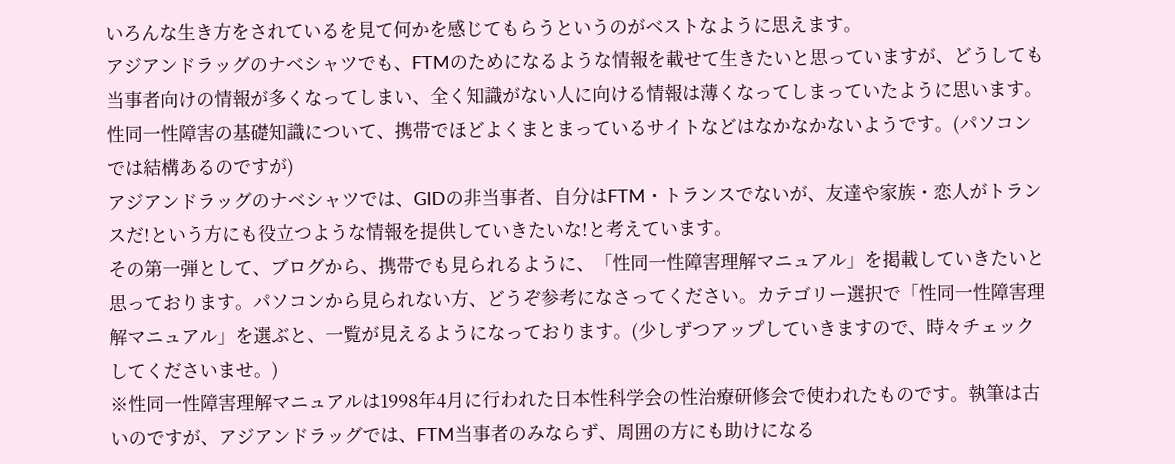いろんな生き方をされているを見て何かを感じてもらうというのがベストなように思えます。
アジアンドラッグのナベシャツでも、FTMのためになるような情報を載せて生きたいと思っていますが、どうしても当事者向けの情報が多くなってしまい、全く知識がない人に向ける情報は薄くなってしまっていたように思います。性同一性障害の基礎知識について、携帯でほどよくまとまっているサイトなどはなかなかないようです。(パソコンでは結構あるのですが)
アジアンドラッグのナベシャツでは、GIDの非当事者、自分はFTM・トランスでないが、友達や家族・恋人がトランスだ!という方にも役立つような情報を提供していきたいな!と考えています。
その第一弾として、ブログから、携帯でも見られるように、「性同一性障害理解マニュアル」を掲載していきたいと思っております。パソコンから見られない方、どうぞ参考になさってください。カテゴリー選択で「性同一性障害理解マニュアル」を選ぶと、一覧が見えるようになっております。(少しずつアップしていきますので、時々チェックしてくださいませ。)
※性同一性障害理解マニュアルは1998年4月に行われた日本性科学会の性治療研修会で使われたものです。執筆は古いのですが、アジアンドラッグでは、FTM当事者のみならず、周囲の方にも助けになる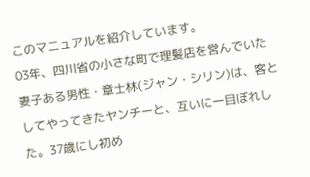このマニュアルを紹介しています。
03年、四川省の小さな町で理髪店を営んでいた妻子ある男性・章士林(ジャン・シリン)は、客としてやってきたヤンチーと、互いに一目ぼれした。37歳にし初め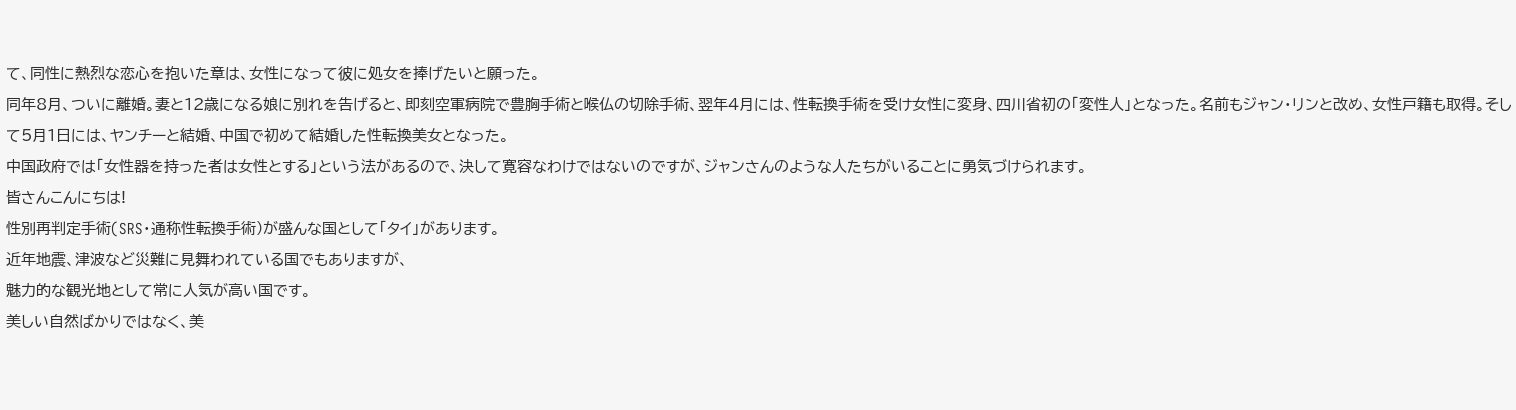て、同性に熱烈な恋心を抱いた章は、女性になって彼に処女を捧げたいと願った。
同年8月、ついに離婚。妻と12歳になる娘に別れを告げると、即刻空軍病院で豊胸手術と喉仏の切除手術、翌年4月には、性転換手術を受け女性に変身、四川省初の「変性人」となった。名前もジャン・リンと改め、女性戸籍も取得。そして5月1日には、ヤンチーと結婚、中国で初めて結婚した性転換美女となった。
中国政府では「女性器を持った者は女性とする」という法があるので、決して寛容なわけではないのですが、ジャンさんのような人たちがいることに勇気づけられます。
皆さんこんにちは!
性別再判定手術(SRS・通称性転換手術)が盛んな国として「タイ」があります。
近年地震、津波など災難に見舞われている国でもありますが、
魅力的な観光地として常に人気が高い国です。
美しい自然ばかりではなく、美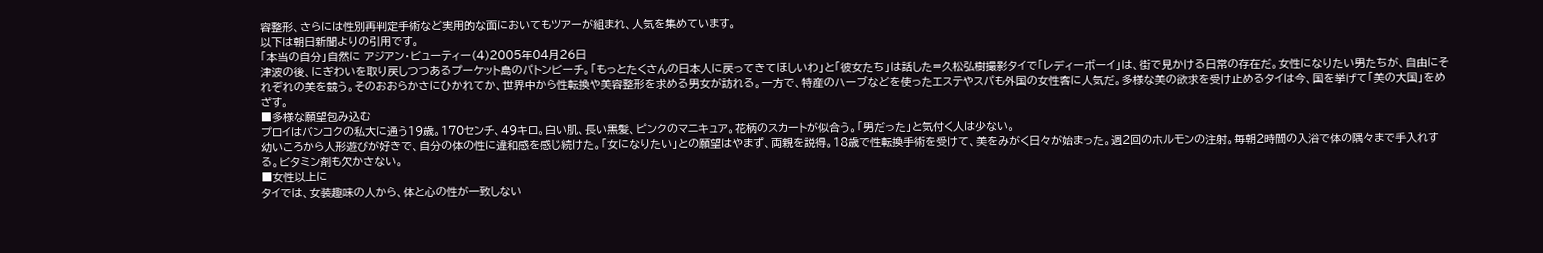容整形、さらには性別再判定手術など実用的な面においてもツアーが組まれ、人気を集めています。
以下は朝日新聞よりの引用です。
「本当の自分」自然に アジアン・ビューティー(4)2005年04月26日
津波の後、にぎわいを取り戻しつつあるプーケット島のパトンビーチ。「もっとたくさんの日本人に戻ってきてほしいわ」と「彼女たち」は話した=久松弘樹撮影タイで「レディーボーイ」は、街で見かける日常の存在だ。女性になりたい男たちが、自由にそれぞれの美を競う。そのおおらかさにひかれてか、世界中から性転換や美容整形を求める男女が訪れる。一方で、特産のハーブなどを使ったエステやスパも外国の女性客に人気だ。多様な美の欲求を受け止めるタイは今、国を挙げて「美の大国」をめざす。
■多様な願望包み込む
プロイはバンコクの私大に通う19歳。170センチ、49キロ。白い肌、長い黒髪、ピンクのマニキュア。花柄のスカートが似合う。「男だった」と気付く人は少ない。
幼いころから人形遊びが好きで、自分の体の性に違和感を感じ続けた。「女になりたい」との願望はやまず、両親を説得。18歳で性転換手術を受けて、美をみがく日々が始まった。週2回のホルモンの注射。毎朝2時間の入浴で体の隅々まで手入れする。ビタミン剤も欠かさない。
■女性以上に
タイでは、女装趣味の人から、体と心の性が一致しない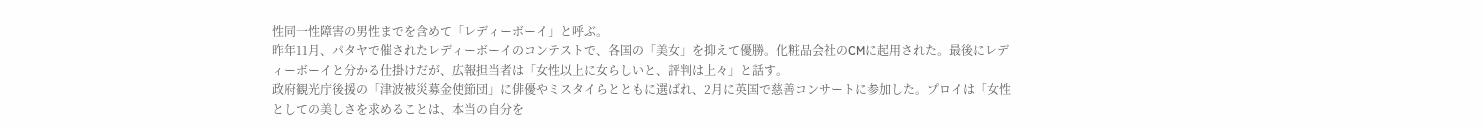性同一性障害の男性までを含めて「レディーボーイ」と呼ぶ。
昨年11月、パタヤで催されたレディーボーイのコンテストで、各国の「美女」を抑えて優勝。化粧品会社のCMに起用された。最後にレディーボーイと分かる仕掛けだが、広報担当者は「女性以上に女らしいと、評判は上々」と話す。
政府観光庁後援の「津波被災募金使節団」に俳優やミスタイらとともに選ばれ、2月に英国で慈善コンサートに参加した。プロイは「女性としての美しさを求めることは、本当の自分を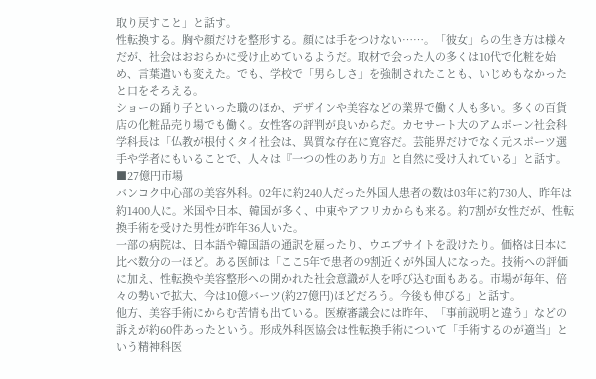取り戻すこと」と話す。
性転換する。胸や顔だけを整形する。顔には手をつけない……。「彼女」らの生き方は様々だが、社会はおおらかに受け止めているようだ。取材で会った人の多くは10代で化粧を始め、言葉遣いも変えた。でも、学校で「男らしさ」を強制されたことも、いじめもなかったと口をそろえる。
ショーの踊り子といった職のほか、デザインや美容などの業界で働く人も多い。多くの百貨店の化粧品売り場でも働く。女性客の評判が良いからだ。カセサート大のアムポーン社会科学科長は「仏教が根付くタイ社会は、異質な存在に寛容だ。芸能界だけでなく元スポーツ選手や学者にもいることで、人々は『一つの性のあり方』と自然に受け入れている」と話す。
■27億円市場
バンコク中心部の美容外科。02年に約240人だった外国人患者の数は03年に約730人、昨年は約1400人に。米国や日本、韓国が多く、中東やアフリカからも来る。約7割が女性だが、性転換手術を受けた男性が昨年36人いた。
一部の病院は、日本語や韓国語の通訳を雇ったり、ウエブサイトを設けたり。価格は日本に比べ数分の一ほど。ある医師は「ここ5年で患者の9割近くが外国人になった。技術への評価に加え、性転換や美容整形への開かれた社会意識が人を呼び込む面もある。市場が毎年、倍々の勢いで拡大、今は10億バーツ(約27億円)ほどだろう。今後も伸びる」と話す。
他方、美容手術にからむ苦情も出ている。医療審議会には昨年、「事前説明と違う」などの訴えが約60件あったという。形成外科医協会は性転換手術について「手術するのが適当」という精神科医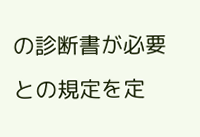の診断書が必要との規定を定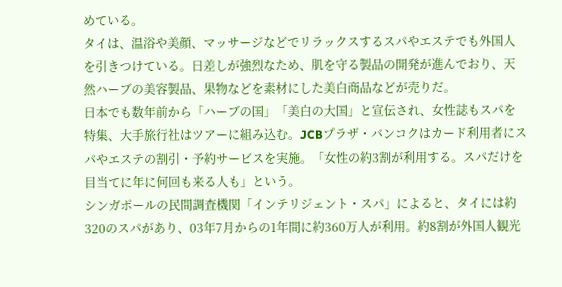めている。
タイは、温浴や美顔、マッサージなどでリラックスするスパやエステでも外国人を引きつけている。日差しが強烈なため、肌を守る製品の開発が進んでおり、天然ハーブの美容製品、果物などを素材にした美白商品などが売りだ。
日本でも数年前から「ハーブの国」「美白の大国」と宣伝され、女性誌もスパを特集、大手旅行社はツアーに組み込む。JCBプラザ・バンコクはカード利用者にスパやエステの割引・予約サービスを実施。「女性の約3割が利用する。スパだけを目当てに年に何回も来る人も」という。
シンガポールの民間調査機関「インテリジェント・スパ」によると、タイには約320のスパがあり、03年7月からの1年間に約360万人が利用。約8割が外国人観光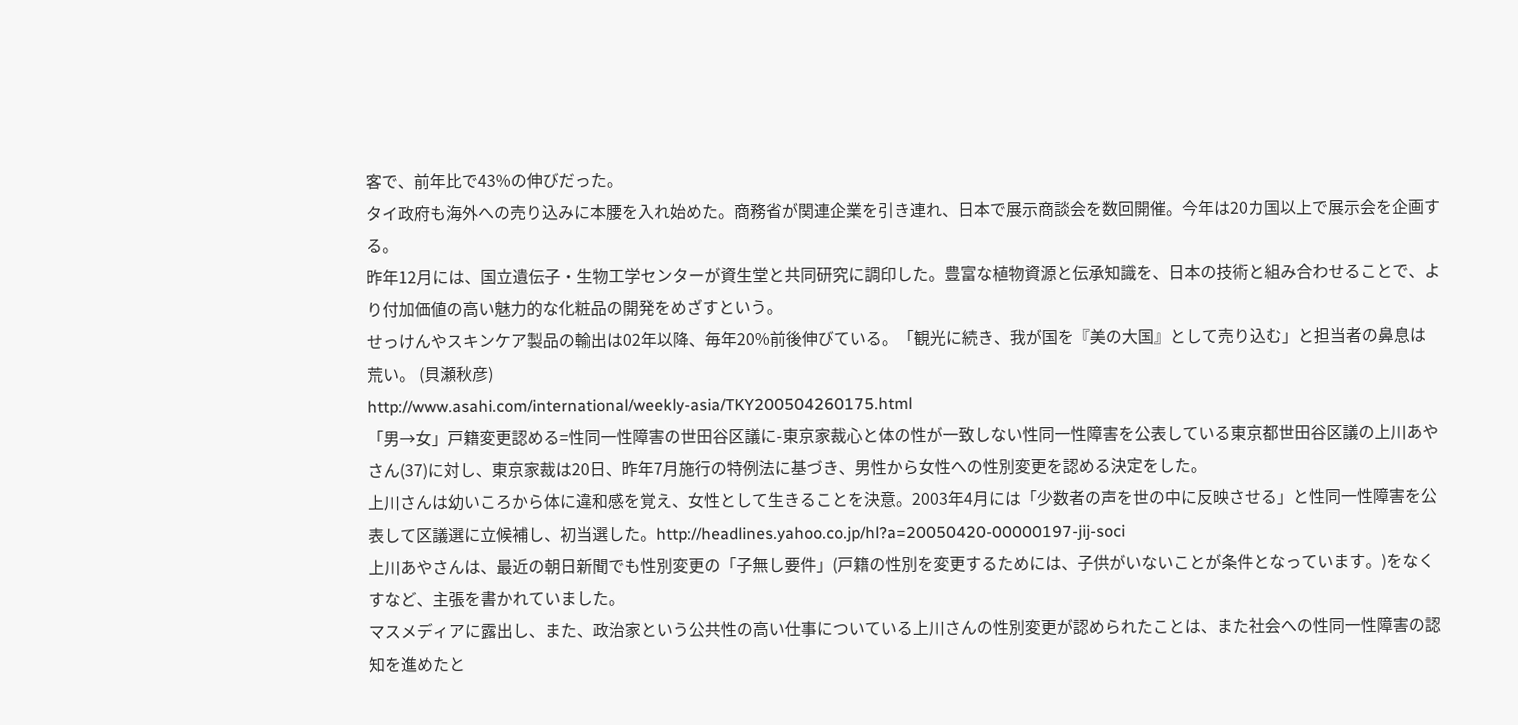客で、前年比で43%の伸びだった。
タイ政府も海外への売り込みに本腰を入れ始めた。商務省が関連企業を引き連れ、日本で展示商談会を数回開催。今年は20カ国以上で展示会を企画する。
昨年12月には、国立遺伝子・生物工学センターが資生堂と共同研究に調印した。豊富な植物資源と伝承知識を、日本の技術と組み合わせることで、より付加価値の高い魅力的な化粧品の開発をめざすという。
せっけんやスキンケア製品の輸出は02年以降、毎年20%前後伸びている。「観光に続き、我が国を『美の大国』として売り込む」と担当者の鼻息は荒い。 (貝瀬秋彦)
http://www.asahi.com/international/weekly-asia/TKY200504260175.html
「男→女」戸籍変更認める=性同一性障害の世田谷区議に-東京家裁心と体の性が一致しない性同一性障害を公表している東京都世田谷区議の上川あやさん(37)に対し、東京家裁は20日、昨年7月施行の特例法に基づき、男性から女性への性別変更を認める決定をした。
上川さんは幼いころから体に違和感を覚え、女性として生きることを決意。2003年4月には「少数者の声を世の中に反映させる」と性同一性障害を公表して区議選に立候補し、初当選した。http://headlines.yahoo.co.jp/hl?a=20050420-00000197-jij-soci
上川あやさんは、最近の朝日新聞でも性別変更の「子無し要件」(戸籍の性別を変更するためには、子供がいないことが条件となっています。)をなくすなど、主張を書かれていました。
マスメディアに露出し、また、政治家という公共性の高い仕事についている上川さんの性別変更が認められたことは、また社会への性同一性障害の認知を進めたと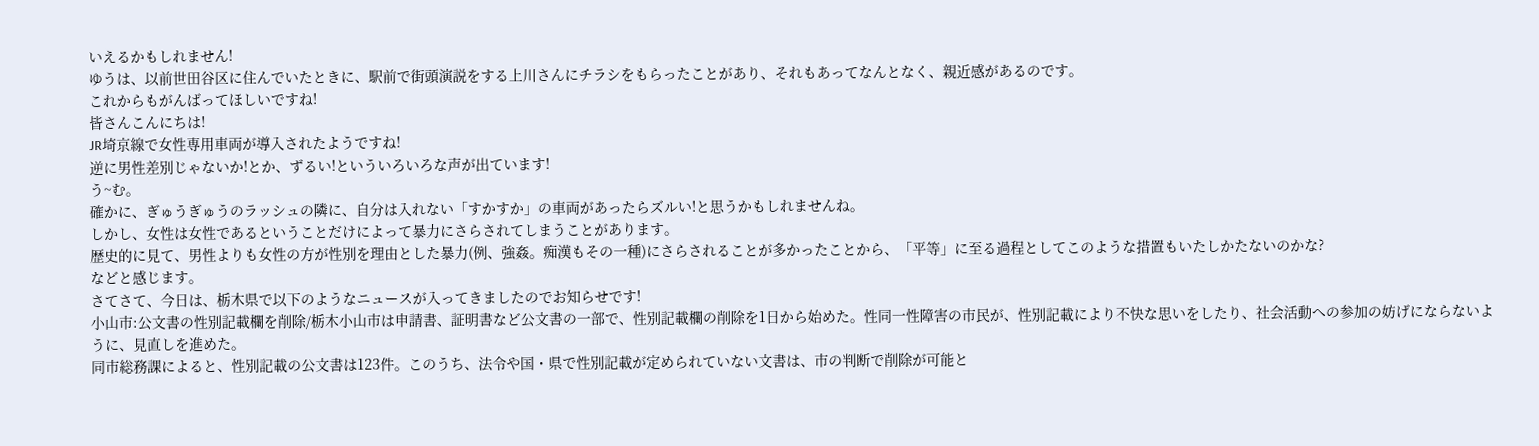いえるかもしれません!
ゆうは、以前世田谷区に住んでいたときに、駅前で街頭演説をする上川さんにチラシをもらったことがあり、それもあってなんとなく、親近感があるのです。
これからもがんばってほしいですね!
皆さんこんにちは!
JR埼京線で女性専用車両が導入されたようですね!
逆に男性差別じゃないか!とか、ずるい!といういろいろな声が出ています!
う~む。
確かに、ぎゅうぎゅうのラッシュの隣に、自分は入れない「すかすか」の車両があったらズルい!と思うかもしれませんね。
しかし、女性は女性であるということだけによって暴力にさらされてしまうことがあります。
歴史的に見て、男性よりも女性の方が性別を理由とした暴力(例、強姦。痴漢もその一種)にさらされることが多かったことから、「平等」に至る過程としてこのような措置もいたしかたないのかな?
などと感じます。
さてさて、今日は、栃木県で以下のようなニュースが入ってきましたのでお知らせです!
小山市:公文書の性別記載欄を削除/栃木小山市は申請書、証明書など公文書の一部で、性別記載欄の削除を1日から始めた。性同一性障害の市民が、性別記載により不快な思いをしたり、社会活動への参加の妨げにならないように、見直しを進めた。
同市総務課によると、性別記載の公文書は123件。このうち、法令や国・県で性別記載が定められていない文書は、市の判断で削除が可能と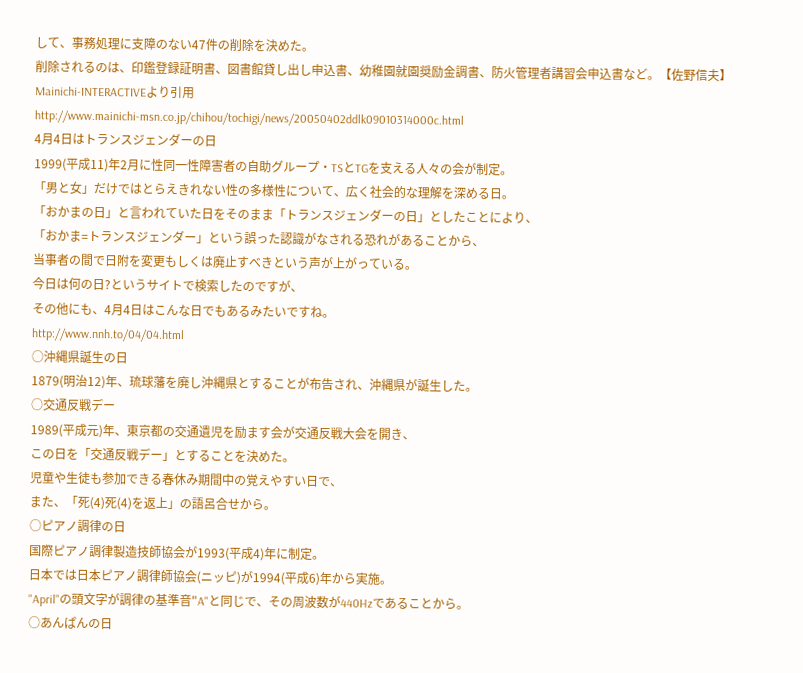して、事務処理に支障のない47件の削除を決めた。
削除されるのは、印鑑登録証明書、図書館貸し出し申込書、幼稚園就園奨励金調書、防火管理者講習会申込書など。【佐野信夫】
Mainichi-INTERACTIVEより引用
http://www.mainichi-msn.co.jp/chihou/tochigi/news/20050402ddlk09010314000c.html
4月4日はトランスジェンダーの日
1999(平成11)年2月に性同一性障害者の自助グループ・TSとTGを支える人々の会が制定。
「男と女」だけではとらえきれない性の多様性について、広く社会的な理解を深める日。
「おかまの日」と言われていた日をそのまま「トランスジェンダーの日」としたことにより、
「おかま=トランスジェンダー」という誤った認識がなされる恐れがあることから、
当事者の間で日附を変更もしくは廃止すべきという声が上がっている。
今日は何の日?というサイトで検索したのですが、
その他にも、4月4日はこんな日でもあるみたいですね。
http://www.nnh.to/04/04.html
○沖縄県誕生の日
1879(明治12)年、琉球藩を廃し沖縄県とすることが布告され、沖縄県が誕生した。
○交通反戦デー
1989(平成元)年、東京都の交通遺児を励ます会が交通反戦大会を開き、
この日を「交通反戦デー」とすることを決めた。
児童や生徒も参加できる春休み期間中の覚えやすい日で、
また、「死(4)死(4)を返上」の語呂合せから。
○ピアノ調律の日
国際ピアノ調律製造技師協会が1993(平成4)年に制定。
日本では日本ピアノ調律師協会(ニッピ)が1994(平成6)年から実施。
"April"の頭文字が調律の基準音"A"と同じで、その周波数が440Hzであることから。
○あんぱんの日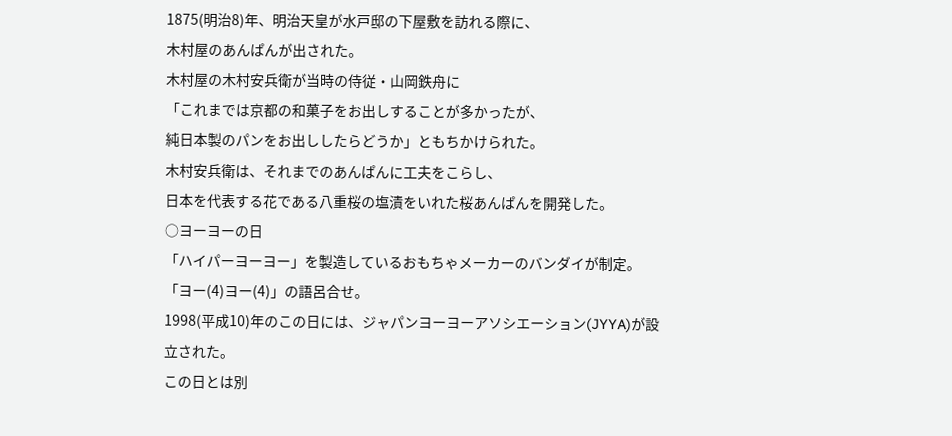1875(明治8)年、明治天皇が水戸邸の下屋敷を訪れる際に、
木村屋のあんぱんが出された。
木村屋の木村安兵衛が当時の侍従・山岡鉄舟に
「これまでは京都の和菓子をお出しすることが多かったが、
純日本製のパンをお出ししたらどうか」ともちかけられた。
木村安兵衛は、それまでのあんぱんに工夫をこらし、
日本を代表する花である八重桜の塩漬をいれた桜あんぱんを開発した。
○ヨーヨーの日
「ハイパーヨーヨー」を製造しているおもちゃメーカーのバンダイが制定。
「ヨー(4)ヨー(4)」の語呂合せ。
1998(平成10)年のこの日には、ジャパンヨーヨーアソシエーション(JYYA)が設立された。
この日とは別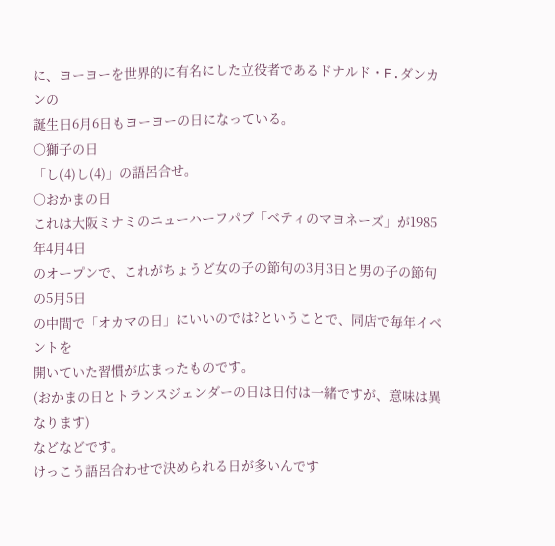に、ヨーヨーを世界的に有名にした立役者であるドナルド・F.ダンカンの
誕生日6月6日もヨーヨーの日になっている。
○獅子の日
「し(4)し(4)」の語呂合せ。
○おかまの日
これは大阪ミナミのニューハーフパブ「ベティのマヨネーズ」が1985年4月4日
のオープンで、これがちょうど女の子の節句の3月3日と男の子の節句の5月5日
の中間で「オカマの日」にいいのでは?ということで、同店で毎年イベントを
開いていた習慣が広まったものです。
(おかまの日とトランスジェンダーの日は日付は一緒ですが、意味は異なります)
などなどです。
けっこう語呂合わせで決められる日が多いんです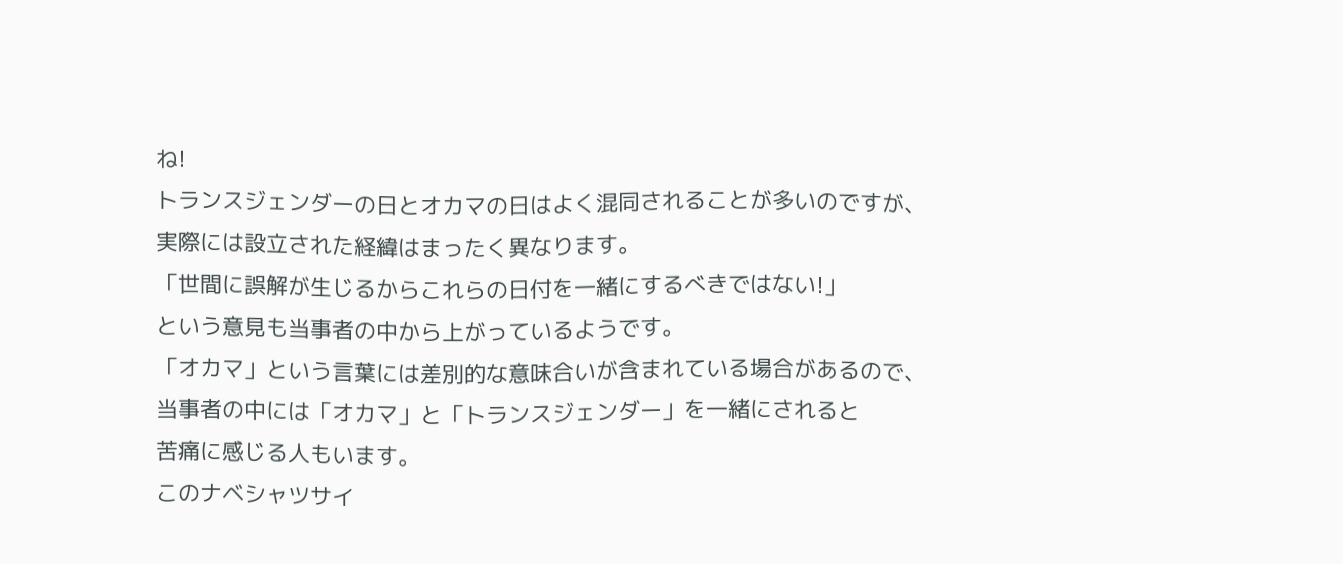ね!
トランスジェンダーの日とオカマの日はよく混同されることが多いのですが、
実際には設立された経緯はまったく異なります。
「世間に誤解が生じるからこれらの日付を一緒にするべきではない!」
という意見も当事者の中から上がっているようです。
「オカマ」という言葉には差別的な意味合いが含まれている場合があるので、
当事者の中には「オカマ」と「トランスジェンダー」を一緒にされると
苦痛に感じる人もいます。
このナベシャツサイ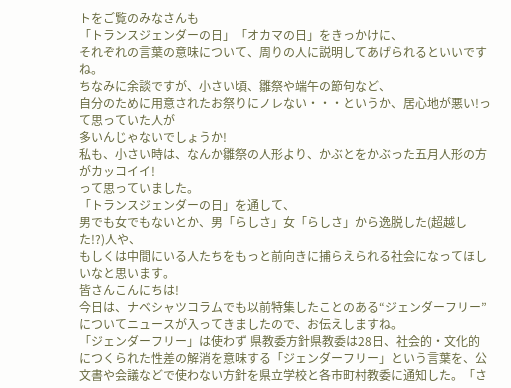トをご覧のみなさんも
「トランスジェンダーの日」「オカマの日」をきっかけに、
それぞれの言葉の意味について、周りの人に説明してあげられるといいですね。
ちなみに余談ですが、小さい頃、雛祭や端午の節句など、
自分のために用意されたお祭りにノレない・・・というか、居心地が悪い!って思っていた人が
多いんじゃないでしょうか!
私も、小さい時は、なんか雛祭の人形より、かぶとをかぶった五月人形の方がカッコイイ!
って思っていました。
「トランスジェンダーの日」を通して、
男でも女でもないとか、男「らしさ」女「らしさ」から逸脱した(超越した!?)人や、
もしくは中間にいる人たちをもっと前向きに捕らえられる社会になってほしいなと思います。
皆さんこんにちは!
今日は、ナベシャツコラムでも以前特集したことのある“ジェンダーフリー”についてニュースが入ってきましたので、お伝えしますね。
「ジェンダーフリー」は使わず 県教委方針県教委は28日、社会的・文化的につくられた性差の解消を意味する「ジェンダーフリー」という言葉を、公文書や会議などで使わない方針を県立学校と各市町村教委に通知した。「さ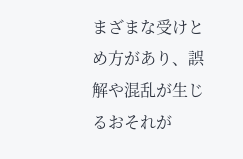まざまな受けとめ方があり、誤解や混乱が生じるおそれが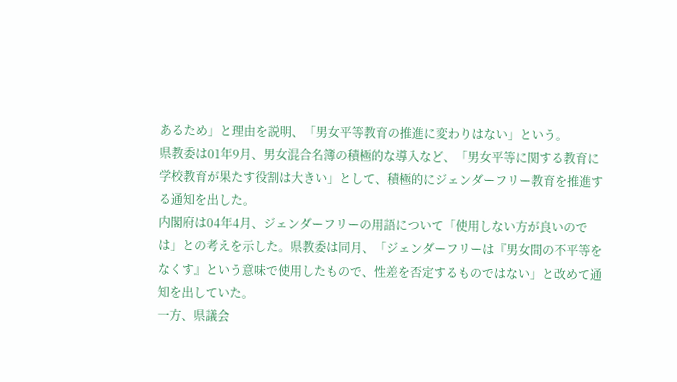あるため」と理由を説明、「男女平等教育の推進に変わりはない」という。
県教委は01年9月、男女混合名簿の積極的な導入など、「男女平等に関する教育に学校教育が果たす役割は大きい」として、積極的にジェンダーフリー教育を推進する通知を出した。
内閣府は04年4月、ジェンダーフリーの用語について「使用しない方が良いのでは」との考えを示した。県教委は同月、「ジェンダーフリーは『男女間の不平等をなくす』という意味で使用したもので、性差を否定するものではない」と改めて通知を出していた。
一方、県議会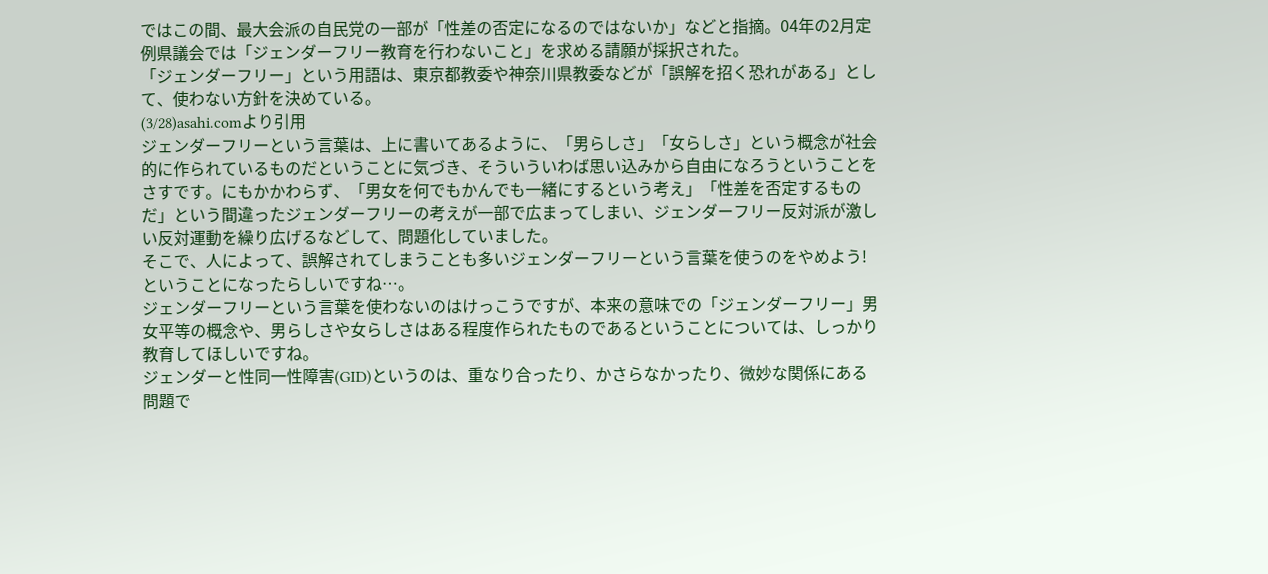ではこの間、最大会派の自民党の一部が「性差の否定になるのではないか」などと指摘。04年の2月定例県議会では「ジェンダーフリー教育を行わないこと」を求める請願が採択された。
「ジェンダーフリー」という用語は、東京都教委や神奈川県教委などが「誤解を招く恐れがある」として、使わない方針を決めている。
(3/28)asahi.comより引用
ジェンダーフリーという言葉は、上に書いてあるように、「男らしさ」「女らしさ」という概念が社会的に作られているものだということに気づき、そういういわば思い込みから自由になろうということをさすです。にもかかわらず、「男女を何でもかんでも一緒にするという考え」「性差を否定するものだ」という間違ったジェンダーフリーの考えが一部で広まってしまい、ジェンダーフリー反対派が激しい反対運動を繰り広げるなどして、問題化していました。
そこで、人によって、誤解されてしまうことも多いジェンダーフリーという言葉を使うのをやめよう!ということになったらしいですね…。
ジェンダーフリーという言葉を使わないのはけっこうですが、本来の意味での「ジェンダーフリー」男女平等の概念や、男らしさや女らしさはある程度作られたものであるということについては、しっかり教育してほしいですね。
ジェンダーと性同一性障害(GID)というのは、重なり合ったり、かさらなかったり、微妙な関係にある問題で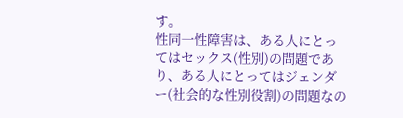す。
性同一性障害は、ある人にとってはセックス(性別)の問題であり、ある人にとってはジェンダー(社会的な性別役割)の問題なの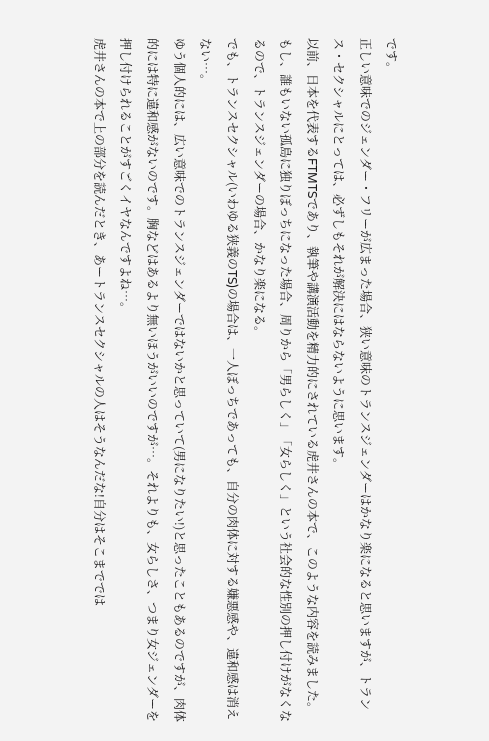です。
正しい意味でのジェンダー・フリーが広まった場合、狭い意味のトランスジェンダーはかなり楽になると思いますが、トランス・セクシャルにとっては、必ずしもそれが解決にはならないように思います。
以前、日本を代表するFTMTSであり、執筆や講演活動を精力的にされている虎井さんの本で、このような内容を読みました。
もし、誰もいない孤島に独りぼっちになった場合、周りから「男らしく」「女らしく」という社会的な性別の押し付けがなくなるので、トランスジェンダーの場合、かなり楽になる。
でも、トランスセクシャル(いわゆる狭義のTS)の場合は、一人ぼっちであっても、自分の肉体に対する嫌悪感や、違和感は消えない…。
ゆう個人的には、広い意味でのトランスジェンダーではないかと思っていて(男になりたい!)と思ったこともあるのですが、肉体的には特に違和感がないのです。胸などはあるより無いほうがいいのですが…。それよりも、女らしさ、つまり女ジェンダーを押し付けられることがすごくイヤなんですよね…。
虎井さんの本で上の部分を読んだとき、あートランスセクシャルの人はそうなんだな!自分はそこまででは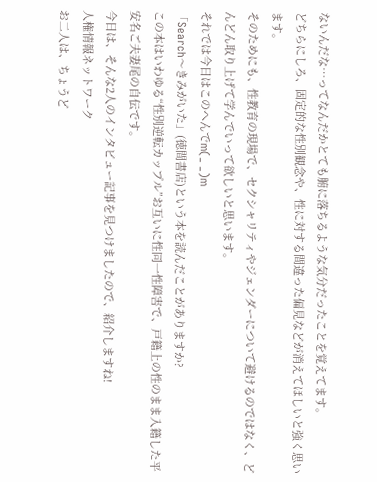ないんだな…ってなんだかとても腑に落ちるような気分だったことを覚えてます。
どちらにしろ、固定的な性別観念や、性に対する間違った偏見などが消えてほしいと強く思います。
そのためにも、性教育の現場で、セクシャリティやジェンダーについて避けるのではなく、どんどん取り上げて学んでいって欲しいと思います。
それでは今日はこのへんでm(_ _)m
「Search〜きみがいた」(徳間書店)という本を読んだことがありますか?
この本はいわゆる“性別逆転カップル”お互いに性同一性障害で、戸籍上の性のまま入籍した平安名ご夫妻尾の自伝です。
今日は、そんな2人のインタビュー記事を見つけましたので、紹介しますね!
人権情報ネットワーク
お二人は、ちょうど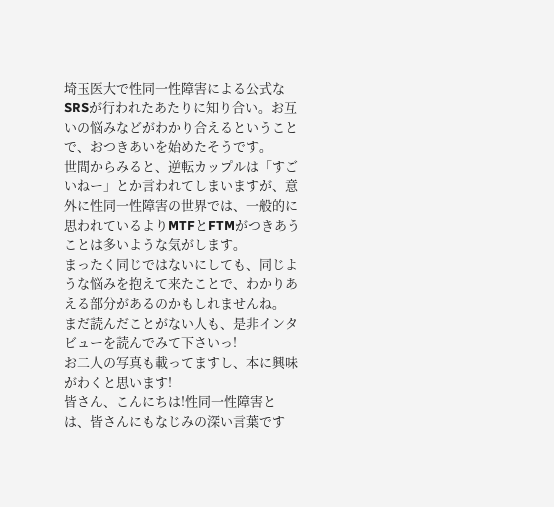埼玉医大で性同一性障害による公式なSRSが行われたあたりに知り合い。お互いの悩みなどがわかり合えるということで、おつきあいを始めたそうです。
世間からみると、逆転カップルは「すごいねー」とか言われてしまいますが、意外に性同一性障害の世界では、一般的に思われているよりMTFとFTMがつきあうことは多いような気がします。
まったく同じではないにしても、同じような悩みを抱えて来たことで、わかりあえる部分があるのかもしれませんね。
まだ読んだことがない人も、是非インタビューを読んでみて下さいっ!
お二人の写真も載ってますし、本に興味がわくと思います!
皆さん、こんにちは!性同一性障害とは、皆さんにもなじみの深い言葉です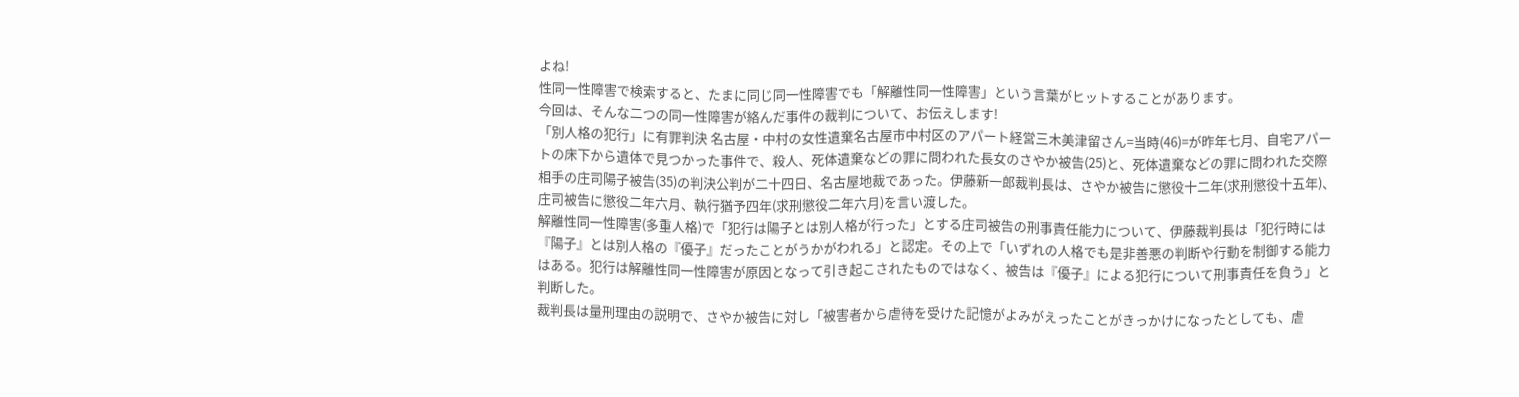よね!
性同一性障害で検索すると、たまに同じ同一性障害でも「解離性同一性障害」という言葉がヒットすることがあります。
今回は、そんな二つの同一性障害が絡んだ事件の裁判について、お伝えします!
「別人格の犯行」に有罪判決 名古屋・中村の女性遺棄名古屋市中村区のアパート経営三木美津留さん=当時(46)=が昨年七月、自宅アパートの床下から遺体で見つかった事件で、殺人、死体遺棄などの罪に問われた長女のさやか被告(25)と、死体遺棄などの罪に問われた交際相手の庄司陽子被告(35)の判決公判が二十四日、名古屋地裁であった。伊藤新一郎裁判長は、さやか被告に懲役十二年(求刑懲役十五年)、庄司被告に懲役二年六月、執行猶予四年(求刑懲役二年六月)を言い渡した。
解離性同一性障害(多重人格)で「犯行は陽子とは別人格が行った」とする庄司被告の刑事責任能力について、伊藤裁判長は「犯行時には『陽子』とは別人格の『優子』だったことがうかがわれる」と認定。その上で「いずれの人格でも是非善悪の判断や行動を制御する能力はある。犯行は解離性同一性障害が原因となって引き起こされたものではなく、被告は『優子』による犯行について刑事責任を負う」と判断した。
裁判長は量刑理由の説明で、さやか被告に対し「被害者から虐待を受けた記憶がよみがえったことがきっかけになったとしても、虐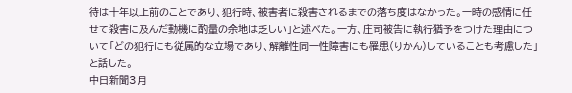待は十年以上前のことであり、犯行時、被害者に殺害されるまでの落ち度はなかった。一時の感情に任せて殺害に及んだ動機に酌量の余地は乏しい」と述べた。一方、庄司被告に執行猶予をつけた理由について「どの犯行にも従属的な立場であり、解離性同一性障害にも罹患(りかん)していることも考慮した」と話した。
中日新聞3月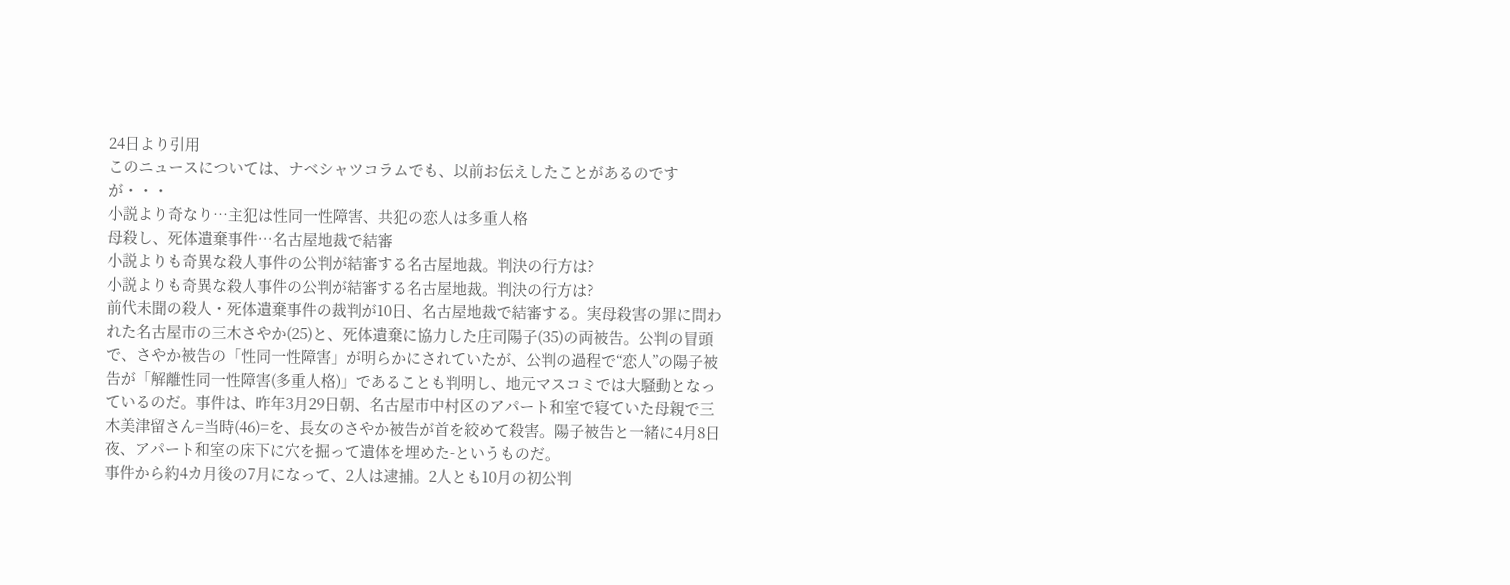24日より引用
このニュースについては、ナベシャツコラムでも、以前お伝えしたことがあるのですが・・・
小説より奇なり…主犯は性同一性障害、共犯の恋人は多重人格
母殺し、死体遺棄事件…名古屋地裁で結審
小説よりも奇異な殺人事件の公判が結審する名古屋地裁。判決の行方は?
小説よりも奇異な殺人事件の公判が結審する名古屋地裁。判決の行方は?
前代未聞の殺人・死体遺棄事件の裁判が10日、名古屋地裁で結審する。実母殺害の罪に問われた名古屋市の三木さやか(25)と、死体遺棄に協力した庄司陽子(35)の両被告。公判の冒頭で、さやか被告の「性同一性障害」が明らかにされていたが、公判の過程で“恋人”の陽子被告が「解離性同一性障害(多重人格)」であることも判明し、地元マスコミでは大騒動となっているのだ。事件は、昨年3月29日朝、名古屋市中村区のアパート和室で寝ていた母親で三木美津留さん=当時(46)=を、長女のさやか被告が首を絞めて殺害。陽子被告と一緒に4月8日夜、アパート和室の床下に穴を掘って遺体を埋めた-というものだ。
事件から約4カ月後の7月になって、2人は逮捕。2人とも10月の初公判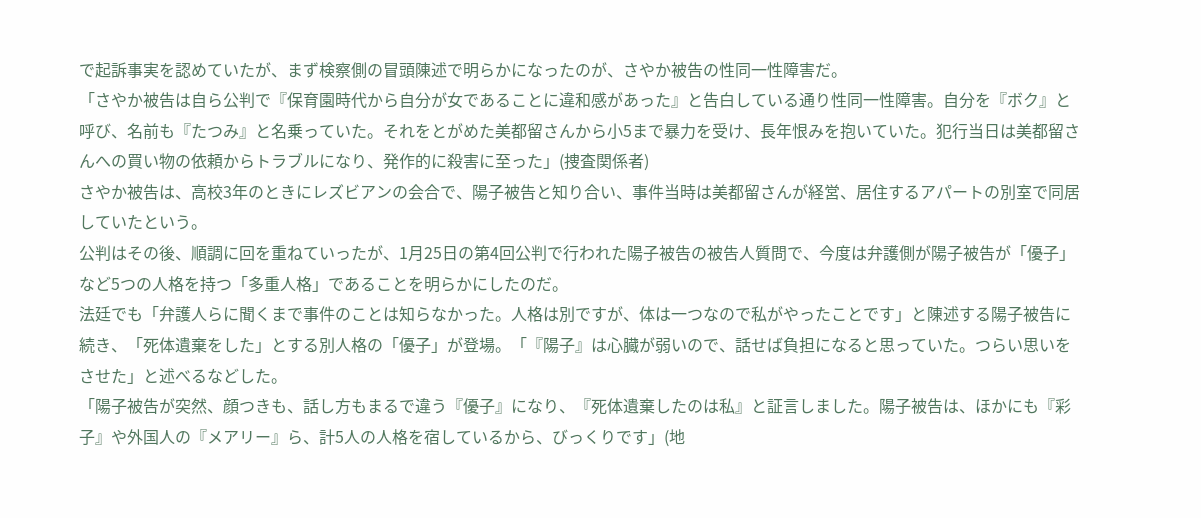で起訴事実を認めていたが、まず検察側の冒頭陳述で明らかになったのが、さやか被告の性同一性障害だ。
「さやか被告は自ら公判で『保育園時代から自分が女であることに違和感があった』と告白している通り性同一性障害。自分を『ボク』と呼び、名前も『たつみ』と名乗っていた。それをとがめた美都留さんから小5まで暴力を受け、長年恨みを抱いていた。犯行当日は美都留さんへの買い物の依頼からトラブルになり、発作的に殺害に至った」(捜査関係者)
さやか被告は、高校3年のときにレズビアンの会合で、陽子被告と知り合い、事件当時は美都留さんが経営、居住するアパートの別室で同居していたという。
公判はその後、順調に回を重ねていったが、1月25日の第4回公判で行われた陽子被告の被告人質問で、今度は弁護側が陽子被告が「優子」など5つの人格を持つ「多重人格」であることを明らかにしたのだ。
法廷でも「弁護人らに聞くまで事件のことは知らなかった。人格は別ですが、体は一つなので私がやったことです」と陳述する陽子被告に続き、「死体遺棄をした」とする別人格の「優子」が登場。「『陽子』は心臓が弱いので、話せば負担になると思っていた。つらい思いをさせた」と述べるなどした。
「陽子被告が突然、顔つきも、話し方もまるで違う『優子』になり、『死体遺棄したのは私』と証言しました。陽子被告は、ほかにも『彩子』や外国人の『メアリー』ら、計5人の人格を宿しているから、びっくりです」(地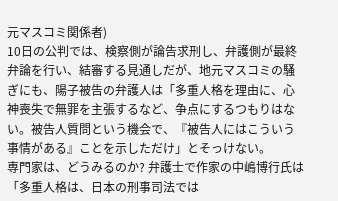元マスコミ関係者)
10日の公判では、検察側が論告求刑し、弁護側が最終弁論を行い、結審する見通しだが、地元マスコミの騒ぎにも、陽子被告の弁護人は「多重人格を理由に、心神喪失で無罪を主張するなど、争点にするつもりはない。被告人質問という機会で、『被告人にはこういう事情がある』ことを示しただけ」とそっけない。
専門家は、どうみるのか? 弁護士で作家の中嶋博行氏は「多重人格は、日本の刑事司法では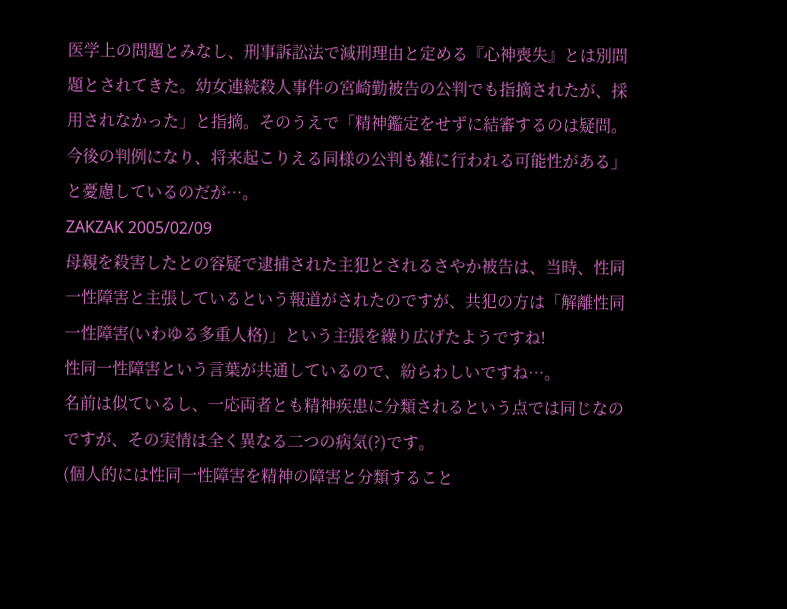医学上の問題とみなし、刑事訴訟法で減刑理由と定める『心神喪失』とは別問題とされてきた。幼女連続殺人事件の宮崎勤被告の公判でも指摘されたが、採用されなかった」と指摘。そのうえで「精神鑑定をせずに結審するのは疑問。今後の判例になり、将来起こりえる同様の公判も雑に行われる可能性がある」と憂慮しているのだが…。
ZAKZAK 2005/02/09
母親を殺害したとの容疑で逮捕された主犯とされるさやか被告は、当時、性同一性障害と主張しているという報道がされたのですが、共犯の方は「解離性同一性障害(いわゆる多重人格)」という主張を繰り広げたようですね!
性同一性障害という言葉が共通しているので、紛らわしいですね…。
名前は似ているし、一応両者とも精神疾患に分類されるという点では同じなのですが、その実情は全く異なる二つの病気(?)です。
(個人的には性同一性障害を精神の障害と分類すること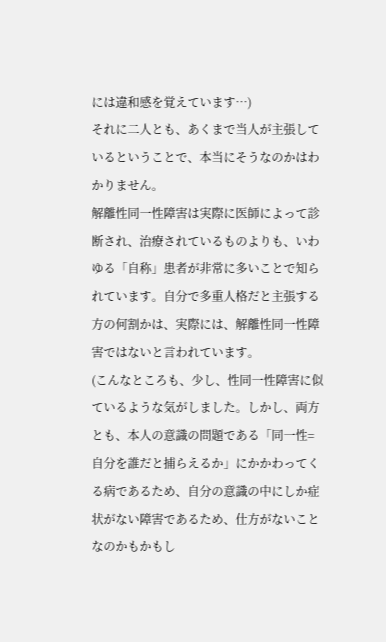には違和感を覚えています…)
それに二人とも、あくまで当人が主張しているということで、本当にそうなのかはわかりません。
解離性同一性障害は実際に医師によって診断され、治療されているものよりも、いわゆる「自称」患者が非常に多いことで知られています。自分で多重人格だと主張する方の何割かは、実際には、解離性同一性障害ではないと言われています。
(こんなところも、少し、性同一性障害に似ているような気がしました。しかし、両方とも、本人の意識の問題である「同一性=自分を誰だと捕らえるか」にかかわってくる病であるため、自分の意識の中にしか症状がない障害であるため、仕方がないことなのかもかもし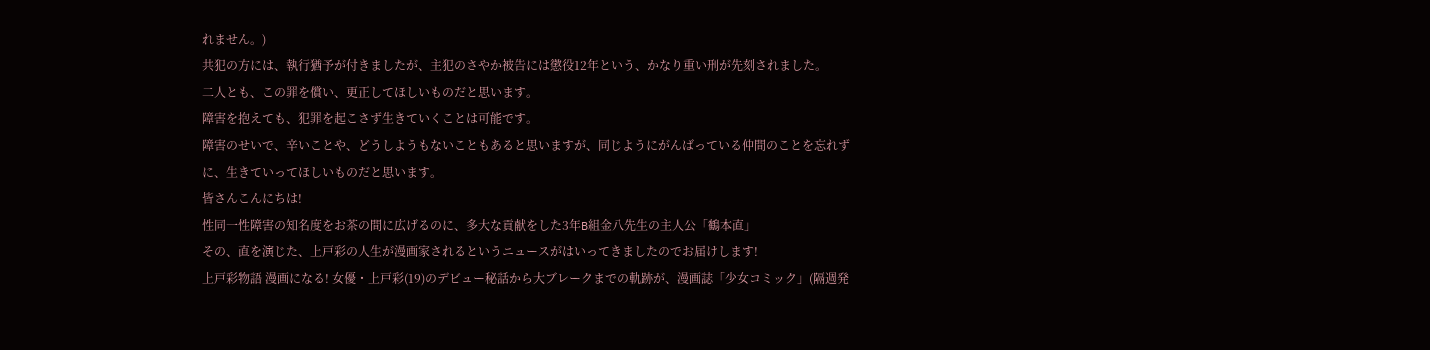れません。)
共犯の方には、執行猶予が付きましたが、主犯のさやか被告には懲役12年という、かなり重い刑が先刻されました。
二人とも、この罪を償い、更正してほしいものだと思います。
障害を抱えても、犯罪を起こさず生きていくことは可能です。
障害のせいで、辛いことや、どうしようもないこともあると思いますが、同じようにがんばっている仲間のことを忘れずに、生きていってほしいものだと思います。
皆さんこんにちは!
性同一性障害の知名度をお茶の間に広げるのに、多大な貢献をした3年B組金八先生の主人公「鶴本直」
その、直を演じた、上戸彩の人生が漫画家されるというニュースがはいってきましたのでお届けします!
上戸彩物語 漫画になる! 女優・上戸彩(19)のデビュー秘話から大ブレークまでの軌跡が、漫画誌「少女コミック」(隔週発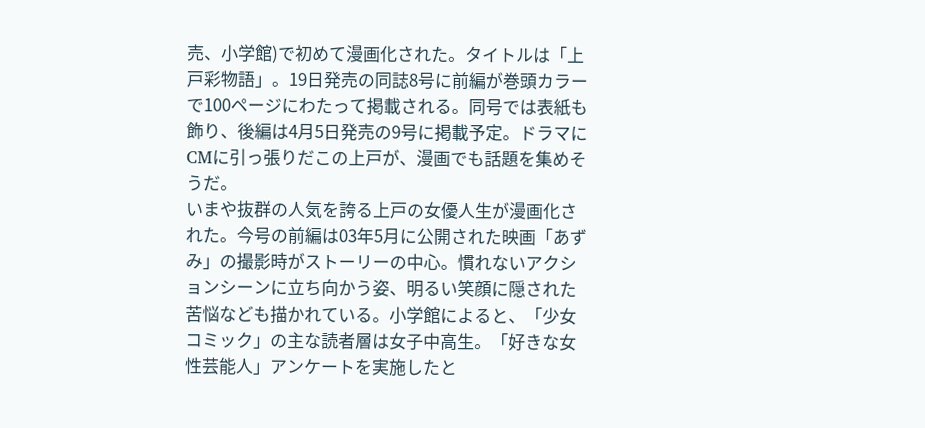売、小学館)で初めて漫画化された。タイトルは「上戸彩物語」。19日発売の同誌8号に前編が巻頭カラーで100ページにわたって掲載される。同号では表紙も飾り、後編は4月5日発売の9号に掲載予定。ドラマにCMに引っ張りだこの上戸が、漫画でも話題を集めそうだ。
いまや抜群の人気を誇る上戸の女優人生が漫画化された。今号の前編は03年5月に公開された映画「あずみ」の撮影時がストーリーの中心。慣れないアクションシーンに立ち向かう姿、明るい笑顔に隠された苦悩なども描かれている。小学館によると、「少女コミック」の主な読者層は女子中高生。「好きな女性芸能人」アンケートを実施したと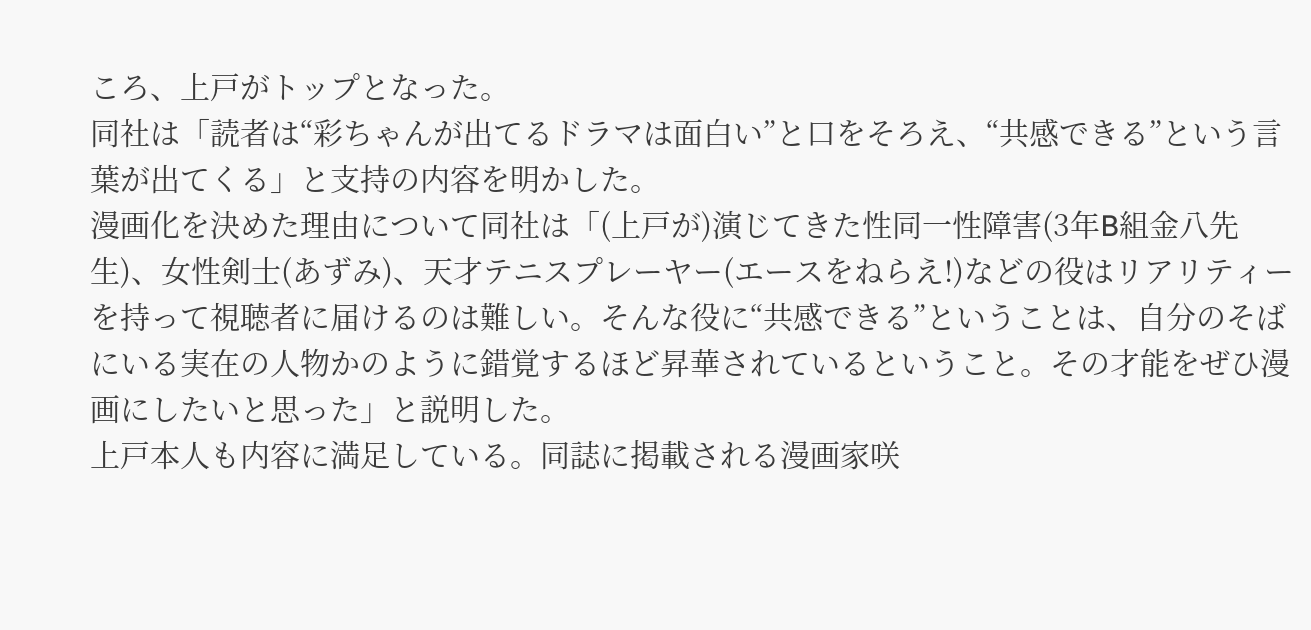ころ、上戸がトップとなった。
同社は「読者は“彩ちゃんが出てるドラマは面白い”と口をそろえ、“共感できる”という言葉が出てくる」と支持の内容を明かした。
漫画化を決めた理由について同社は「(上戸が)演じてきた性同一性障害(3年B組金八先生)、女性剣士(あずみ)、天才テニスプレーヤー(エースをねらえ!)などの役はリアリティーを持って視聴者に届けるのは難しい。そんな役に“共感できる”ということは、自分のそばにいる実在の人物かのように錯覚するほど昇華されているということ。その才能をぜひ漫画にしたいと思った」と説明した。
上戸本人も内容に満足している。同誌に掲載される漫画家咲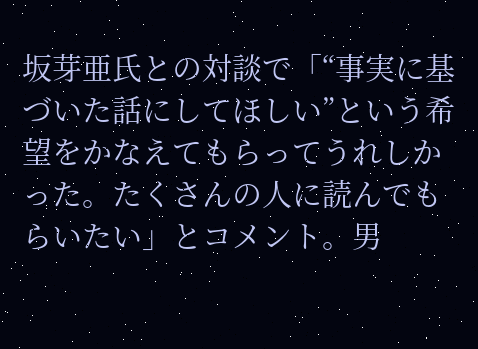坂芽亜氏との対談で「“事実に基づいた話にしてほしい”という希望をかなえてもらってうれしかった。たくさんの人に読んでもらいたい」とコメント。男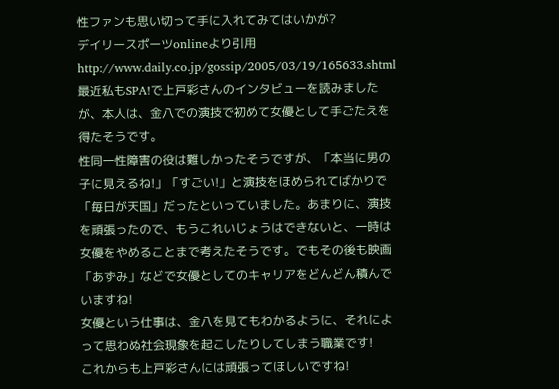性ファンも思い切って手に入れてみてはいかが?
デイリースポーツonlineより引用
http://www.daily.co.jp/gossip/2005/03/19/165633.shtml
最近私もSPA!で上戸彩さんのインタビューを読みましたが、本人は、金八での演技で初めて女優として手ごたえを得たそうです。
性同一性障害の役は難しかったそうですが、「本当に男の子に見えるね!」「すごい!」と演技をほめられてばかりで「毎日が天国」だったといっていました。あまりに、演技を頑張ったので、もうこれいじょうはできないと、一時は女優をやめることまで考えたそうです。でもその後も映画「あずみ」などで女優としてのキャリアをどんどん積んでいますね!
女優という仕事は、金八を見てもわかるように、それによって思わぬ社会現象を起こしたりしてしまう職業です!
これからも上戸彩さんには頑張ってほしいですね!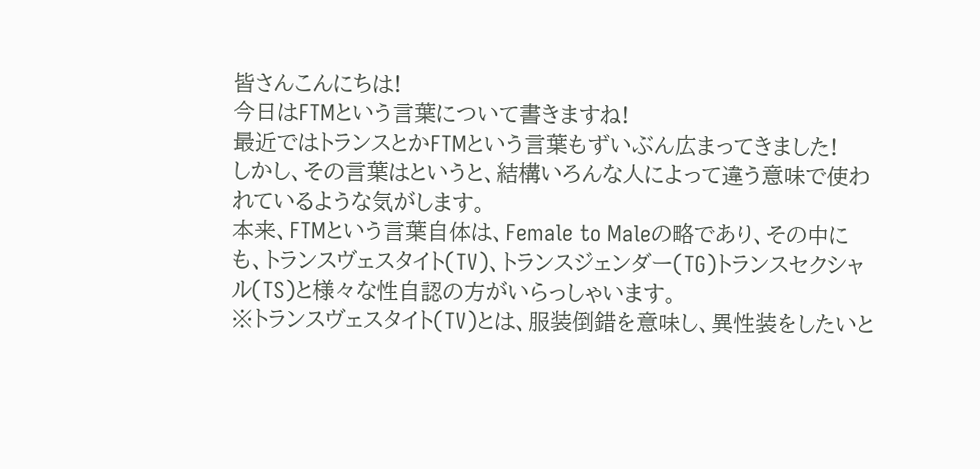皆さんこんにちは!
今日はFTMという言葉について書きますね!
最近ではトランスとかFTMという言葉もずいぶん広まってきました!
しかし、その言葉はというと、結構いろんな人によって違う意味で使われているような気がします。
本来、FTMという言葉自体は、Female to Maleの略であり、その中にも、トランスヴェスタイト(TV)、トランスジェンダー(TG)トランスセクシャル(TS)と様々な性自認の方がいらっしゃいます。
※トランスヴェスタイト(TV)とは、服装倒錯を意味し、異性装をしたいと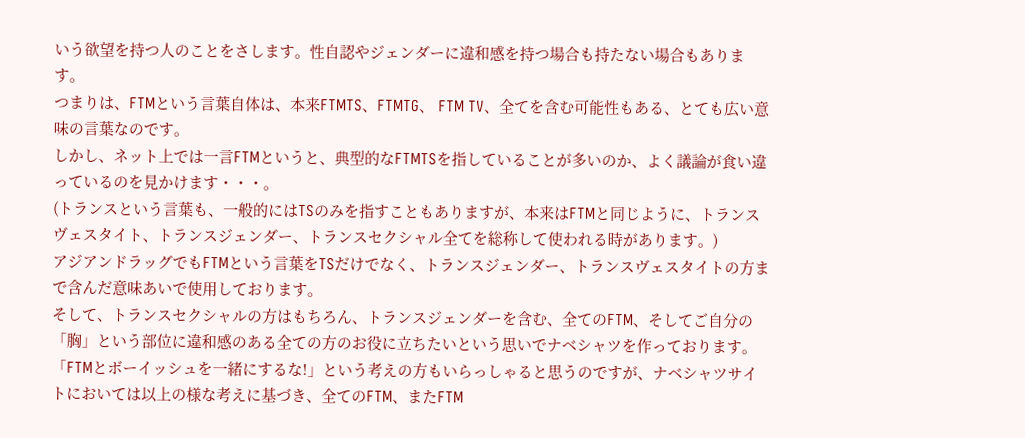いう欲望を持つ人のことをさします。性自認やジェンダーに違和感を持つ場合も持たない場合もあります。
つまりは、FTMという言葉自体は、本来FTMTS、FTMTG、 FTM TV、全てを含む可能性もある、とても広い意味の言葉なのです。
しかし、ネット上では一言FTMというと、典型的なFTMTSを指していることが多いのか、よく議論が食い違っているのを見かけます・・・。
(トランスという言葉も、一般的にはTSのみを指すこともありますが、本来はFTMと同じように、トランスヴェスタイト、トランスジェンダー、トランスセクシャル全てを総称して使われる時があります。)
アジアンドラッグでもFTMという言葉をTSだけでなく、トランスジェンダー、トランスヴェスタイトの方まで含んだ意味あいで使用しております。
そして、トランスセクシャルの方はもちろん、トランスジェンダーを含む、全てのFTM、そしてご自分の「胸」という部位に違和感のある全ての方のお役に立ちたいという思いでナベシャツを作っております。
「FTMとボーイッシュを一緒にするな!」という考えの方もいらっしゃると思うのですが、ナベシャツサイトにおいては以上の様な考えに基づき、全てのFTM、またFTM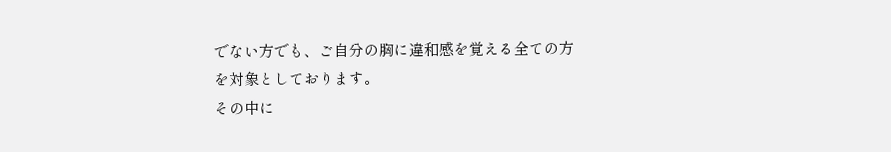でない方でも、ご自分の胸に違和感を覚える全ての方を対象としております。
その中に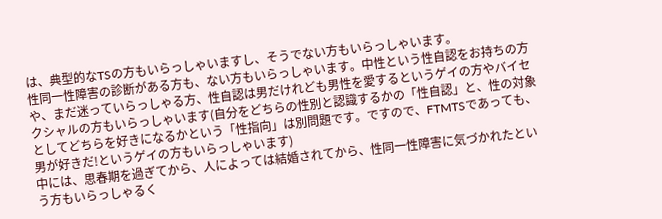は、典型的なTSの方もいらっしゃいますし、そうでない方もいらっしゃいます。
性同一性障害の診断がある方も、ない方もいらっしゃいます。中性という性自認をお持ちの方や、まだ迷っていらっしゃる方、性自認は男だけれども男性を愛するというゲイの方やバイセクシャルの方もいらっしゃいます(自分をどちらの性別と認識するかの「性自認」と、性の対象としてどちらを好きになるかという「性指向」は別問題です。ですので、FTMTSであっても、男が好きだ!というゲイの方もいらっしゃいます)
中には、思春期を過ぎてから、人によっては結婚されてから、性同一性障害に気づかれたという方もいらっしゃるく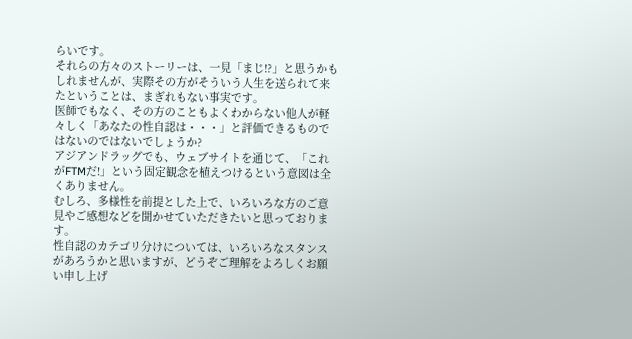らいです。
それらの方々のストーリーは、一見「まじ!?」と思うかもしれませんが、実際その方がそういう人生を送られて来たということは、まぎれもない事実です。
医師でもなく、その方のこともよくわからない他人が軽々しく「あなたの性自認は・・・」と評価できるものではないのではないでしょうか?
アジアンドラッグでも、ウェブサイトを通じて、「これがFTMだ!」という固定観念を植えつけるという意図は全くありません。
むしろ、多様性を前提とした上で、いろいろな方のご意見やご感想などを聞かせていただきたいと思っております。
性自認のカテゴリ分けについては、いろいろなスタンスがあろうかと思いますが、どうぞご理解をよろしくお願い申し上げ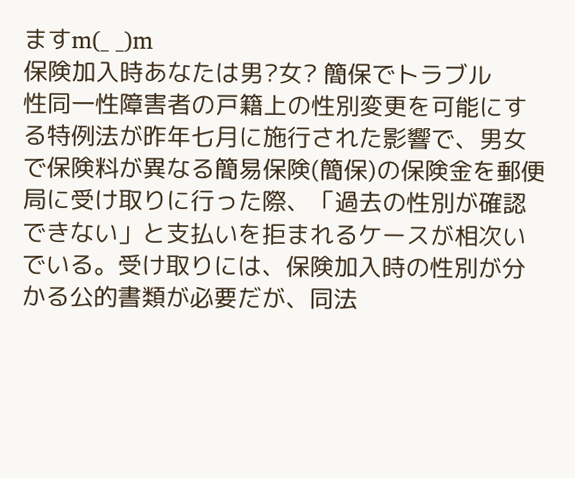ますm(_ _)m
保険加入時あなたは男?女? 簡保でトラブル
性同一性障害者の戸籍上の性別変更を可能にする特例法が昨年七月に施行された影響で、男女で保険料が異なる簡易保険(簡保)の保険金を郵便局に受け取りに行った際、「過去の性別が確認できない」と支払いを拒まれるケースが相次いでいる。受け取りには、保険加入時の性別が分かる公的書類が必要だが、同法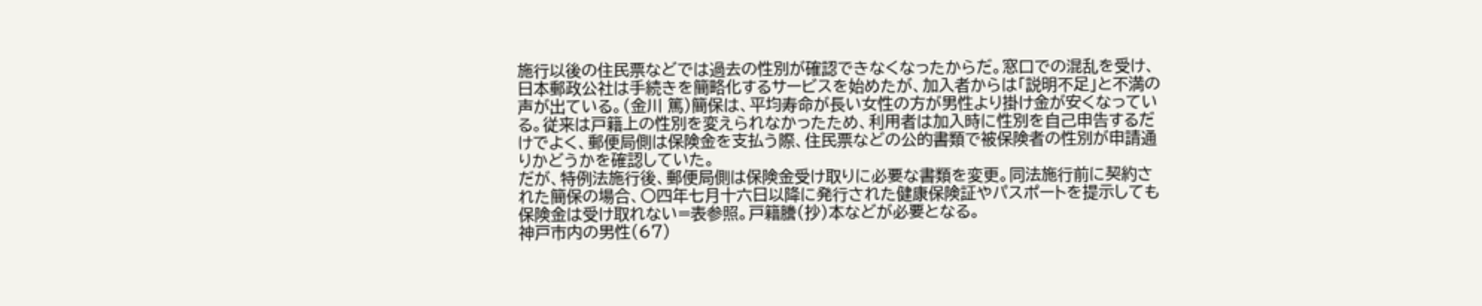施行以後の住民票などでは過去の性別が確認できなくなったからだ。窓口での混乱を受け、日本郵政公社は手続きを簡略化するサービスを始めたが、加入者からは「説明不足」と不満の声が出ている。(金川 篤)簡保は、平均寿命が長い女性の方が男性より掛け金が安くなっている。従来は戸籍上の性別を変えられなかったため、利用者は加入時に性別を自己申告するだけでよく、郵便局側は保険金を支払う際、住民票などの公的書類で被保険者の性別が申請通りかどうかを確認していた。
だが、特例法施行後、郵便局側は保険金受け取りに必要な書類を変更。同法施行前に契約された簡保の場合、〇四年七月十六日以降に発行された健康保険証やパスポートを提示しても保険金は受け取れない=表参照。戸籍謄(抄)本などが必要となる。
神戸市内の男性(67)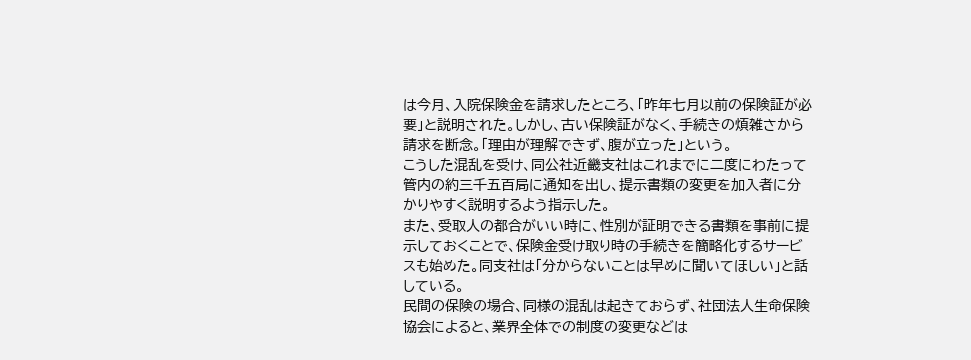は今月、入院保険金を請求したところ、「昨年七月以前の保険証が必要」と説明された。しかし、古い保険証がなく、手続きの煩雑さから請求を断念。「理由が理解できず、腹が立った」という。
こうした混乱を受け、同公社近畿支社はこれまでに二度にわたって管内の約三千五百局に通知を出し、提示書類の変更を加入者に分かりやすく説明するよう指示した。
また、受取人の都合がいい時に、性別が証明できる書類を事前に提示しておくことで、保険金受け取り時の手続きを簡略化するサービスも始めた。同支社は「分からないことは早めに聞いてほしい」と話している。
民間の保険の場合、同様の混乱は起きておらず、社団法人生命保険協会によると、業界全体での制度の変更などは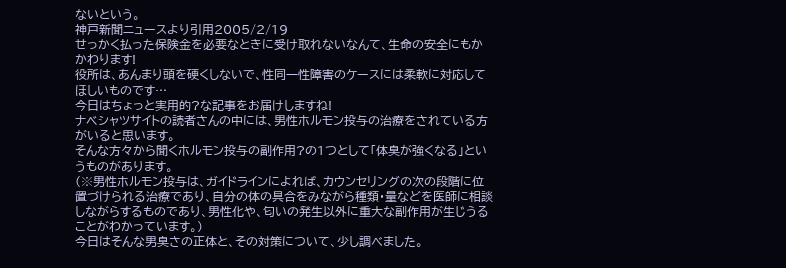ないという。
神戸新聞ニュースより引用2005/2/19
せっかく払った保険金を必要なときに受け取れないなんて、生命の安全にもかかわります!
役所は、あんまり頭を硬くしないで、性同一性障害のケースには柔軟に対応してほしいものです…
今日はちょっと実用的?な記事をお届けしますね!
ナベシャツサイトの読者さんの中には、男性ホルモン投与の治療をされている方がいると思います。
そんな方々から聞くホルモン投与の副作用?の1つとして「体臭が強くなる」というものがあります。
(※男性ホルモン投与は、ガイドラインによれば、カウンセリングの次の段階に位置づけられる治療であり、自分の体の具合をみながら種類・量などを医師に相談しながらするものであり、男性化や、匂いの発生以外に重大な副作用が生じうることがわかっています。)
今日はそんな男臭さの正体と、その対策について、少し調べました。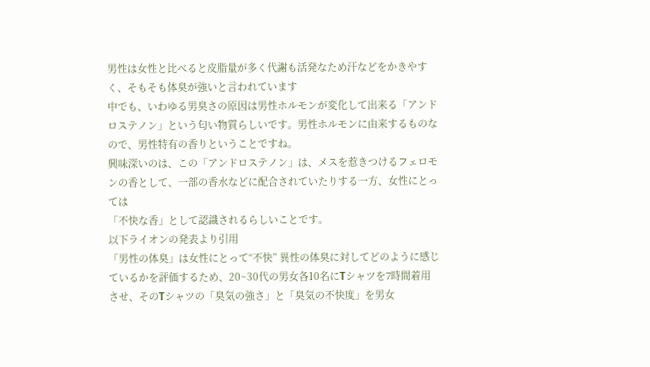男性は女性と比べると皮脂量が多く代謝も活発なため汗などをかきやすく、そもそも体臭が強いと言われています
中でも、いわゆる男臭さの原因は男性ホルモンが変化して出来る「アンドロステノン」という匂い物質らしいです。男性ホルモンに由来するものなので、男性特有の香りということですね。
興味深いのは、この「アンドロステノン」は、メスを惹きつけるフェロモンの香として、一部の香水などに配合されていたりする一方、女性にとっては
「不快な香」として認識されるらしいことです。
以下ライオンの発表より引用
「男性の体臭」は女性にとって“不快” 異性の体臭に対してどのように感じているかを評価するため、20~30代の男女各10名にTシャツを7時間着用させ、そのTシャツの「臭気の強さ」と「臭気の不快度」を男女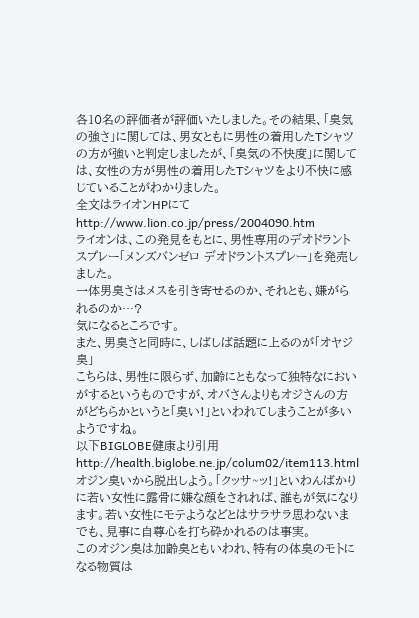各10名の評価者が評価いたしました。その結果、「臭気の強さ」に関しては、男女ともに男性の着用したTシャツの方が強いと判定しましたが、「臭気の不快度」に関しては、女性の方が男性の着用したTシャツをより不快に感じていることがわかりました。
全文はライオンHPにて
http://www.lion.co.jp/press/2004090.htm
ライオンは、この発見をもとに、男性専用のデオドラントスプレー「メンズバンゼロ デオドラントスプレー」を発売しました。
一体男臭さはメスを引き寄せるのか、それとも、嫌がられるのか…?
気になるところです。
また、男臭さと同時に、しばしば話題に上るのが「オヤジ臭」
こちらは、男性に限らず、加齢にともなって独特なにおいがするというものですが、オバさんよりもオジさんの方がどちらかというと「臭い!」といわれてしまうことが多いようですね。
以下BIGLOBE健康より引用
http://health.biglobe.ne.jp/colum02/item113.html
オジン臭いから脱出しよう。「クッサ~ッ!」といわんばかりに若い女性に露骨に嫌な顔をされれば、誰もが気になります。若い女性にモテようなどとはサラサラ思わないまでも、見事に自尊心を打ち砕かれるのは事実。
このオジン臭は加齢臭ともいわれ、特有の体臭のモトになる物質は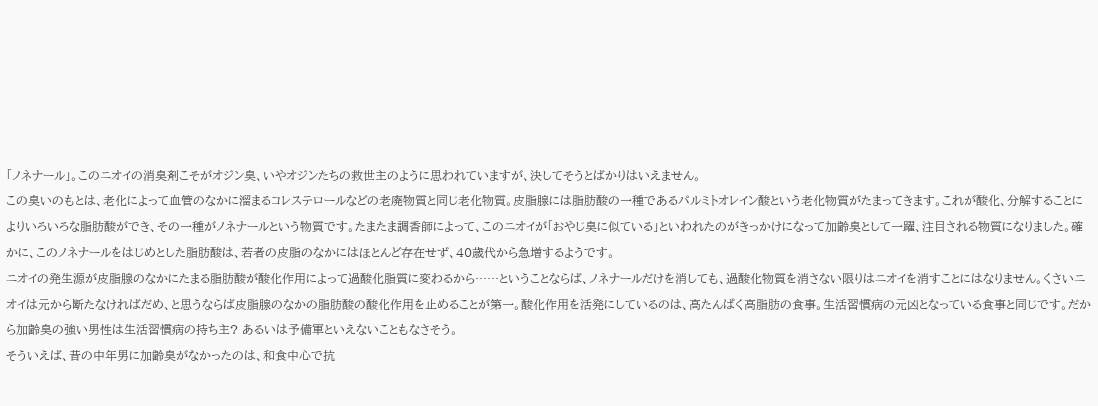「ノネナール」。このニオイの消臭剤こそがオジン臭、いやオジンたちの救世主のように思われていますが、決してそうとばかりはいえません。
この臭いのもとは、老化によって血管のなかに溜まるコレステロールなどの老廃物質と同じ老化物質。皮脂腺には脂肪酸の一種であるパルミトオレイン酸という老化物質がたまってきます。これが酸化、分解することによりいろいろな脂肪酸ができ、その一種がノネナールという物質です。たまたま調香師によって、このニオイが「おやじ臭に似ている」といわれたのがきっかけになって加齢臭として一躍、注目される物質になりました。確かに、このノネナールをはじめとした脂肪酸は、若者の皮脂のなかにはほとんど存在せず、40歳代から急増するようです。
ニオイの発生源が皮脂腺のなかにたまる脂肪酸が酸化作用によって過酸化脂質に変わるから……ということならば、ノネナールだけを消しても、過酸化物質を消さない限りはニオイを消すことにはなりません。くさいニオイは元から断たなければだめ、と思うならば皮脂腺のなかの脂肪酸の酸化作用を止めることが第一。酸化作用を活発にしているのは、高たんぱく高脂肪の食事。生活習慣病の元凶となっている食事と同じです。だから加齢臭の強い男性は生活習慣病の持ち主? あるいは予備軍といえないこともなさそう。
そういえば、昔の中年男に加齢臭がなかったのは、和食中心で抗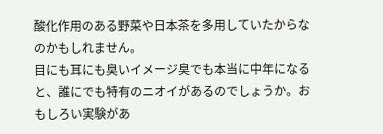酸化作用のある野菜や日本茶を多用していたからなのかもしれません。
目にも耳にも臭いイメージ臭でも本当に中年になると、誰にでも特有のニオイがあるのでしょうか。おもしろい実験があ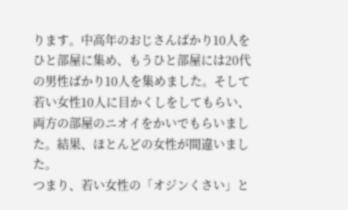ります。中高年のおじさんばかり10人をひと部屋に集め、もうひと部屋には20代の男性ばかり10人を集めました。そして若い女性10人に目かくしをしてもらい、両方の部屋のニオイをかいでもらいました。結果、ほとんどの女性が間違いました。
つまり、若い女性の「オジンくさい」と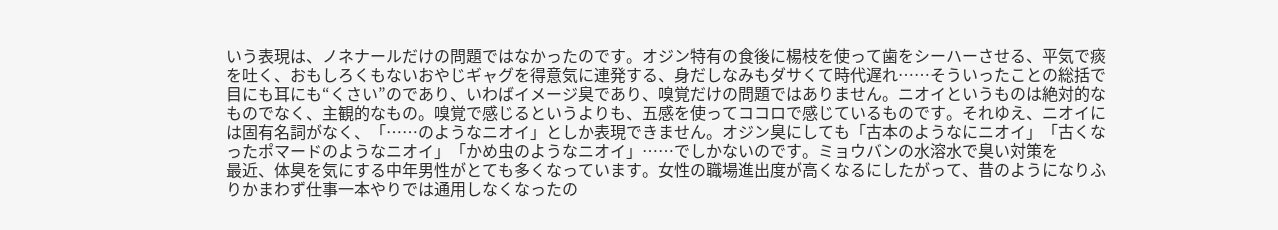いう表現は、ノネナールだけの問題ではなかったのです。オジン特有の食後に楊枝を使って歯をシーハーさせる、平気で痰を吐く、おもしろくもないおやじギャグを得意気に連発する、身だしなみもダサくて時代遅れ……そういったことの総括で目にも耳にも“くさい”のであり、いわばイメージ臭であり、嗅覚だけの問題ではありません。ニオイというものは絶対的なものでなく、主観的なもの。嗅覚で感じるというよりも、五感を使ってココロで感じているものです。それゆえ、ニオイには固有名詞がなく、「……のようなニオイ」としか表現できません。オジン臭にしても「古本のようなにニオイ」「古くなったポマードのようなニオイ」「かめ虫のようなニオイ」……でしかないのです。ミョウバンの水溶水で臭い対策を
最近、体臭を気にする中年男性がとても多くなっています。女性の職場進出度が高くなるにしたがって、昔のようになりふりかまわず仕事一本やりでは通用しなくなったの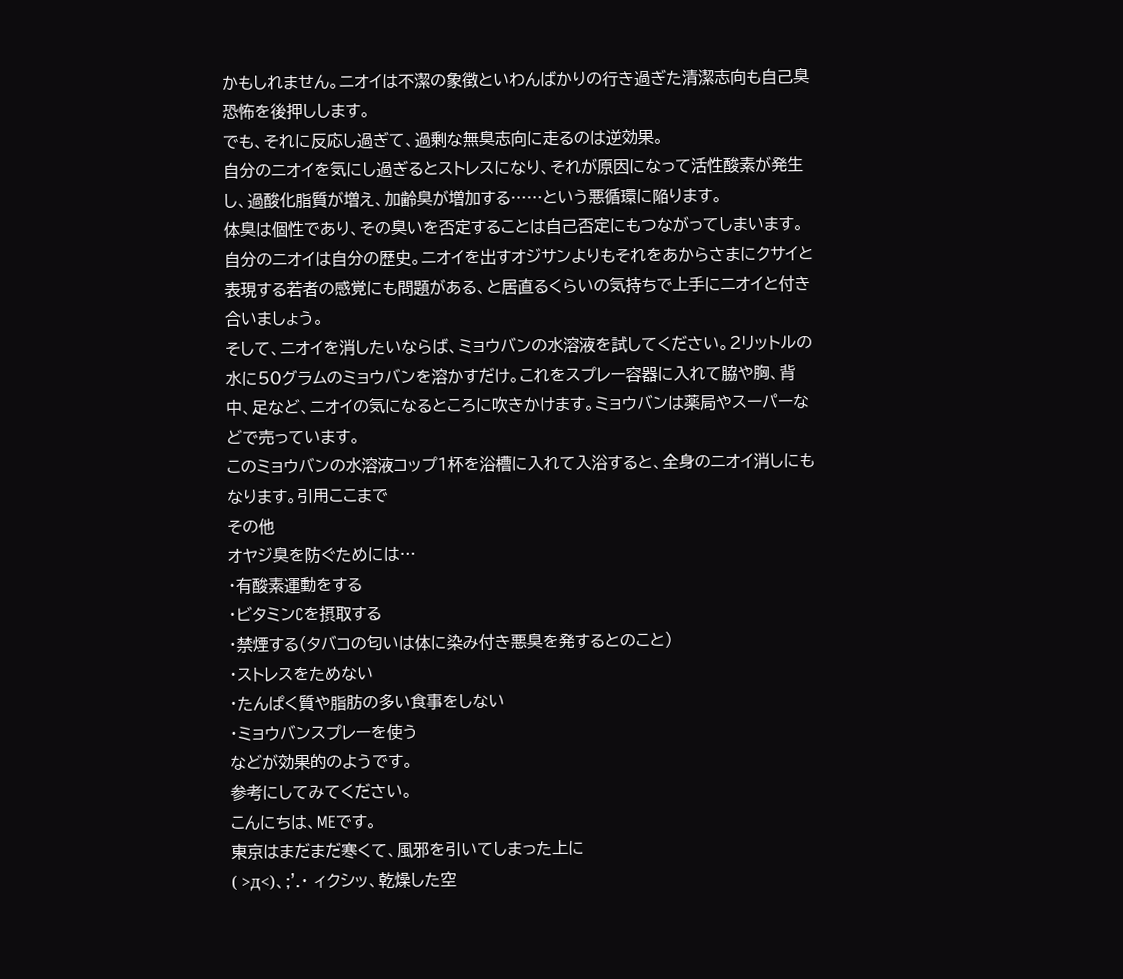かもしれません。ニオイは不潔の象徴といわんばかりの行き過ぎた清潔志向も自己臭恐怖を後押しします。
でも、それに反応し過ぎて、過剰な無臭志向に走るのは逆効果。
自分のニオイを気にし過ぎるとストレスになり、それが原因になって活性酸素が発生し、過酸化脂質が増え、加齢臭が増加する……という悪循環に陥ります。
体臭は個性であり、その臭いを否定することは自己否定にもつながってしまいます。自分のニオイは自分の歴史。ニオイを出すオジサンよりもそれをあからさまにクサイと表現する若者の感覚にも問題がある、と居直るくらいの気持ちで上手にニオイと付き合いましょう。
そして、ニオイを消したいならば、ミョウバンの水溶液を試してください。2リットルの水に50グラムのミョウバンを溶かすだけ。これをスプレー容器に入れて脇や胸、背中、足など、ニオイの気になるところに吹きかけます。ミョウバンは薬局やスーパーなどで売っています。
このミョウバンの水溶液コップ1杯を浴槽に入れて入浴すると、全身のニオイ消しにもなります。引用ここまで
その他
オヤジ臭を防ぐためには…
・有酸素運動をする
・ビタミンCを摂取する
・禁煙する(タバコの匂いは体に染み付き悪臭を発するとのこと)
・ストレスをためない
・たんぱく質や脂肪の多い食事をしない
・ミョウバンスプレーを使う
などが効果的のようです。
参考にしてみてください。
こんにちは、MEです。
東京はまだまだ寒くて、風邪を引いてしまった上に
( >д<)、;'.・ ィクシッ、乾燥した空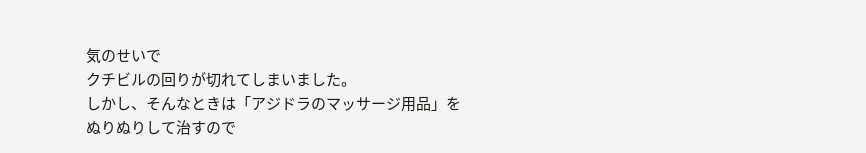気のせいで
クチビルの回りが切れてしまいました。
しかし、そんなときは「アジドラのマッサージ用品」を
ぬりぬりして治すので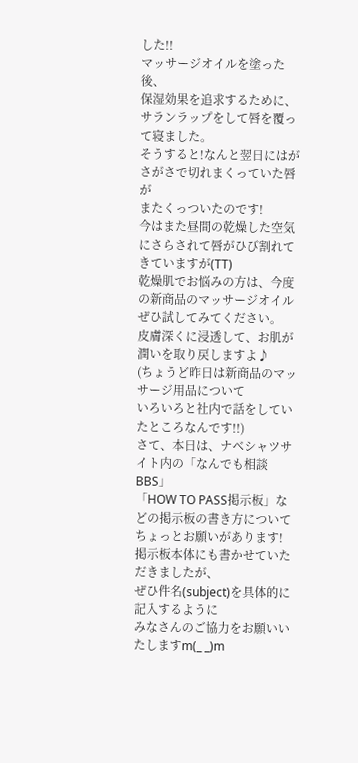した!!
マッサージオイルを塗った後、
保湿効果を追求するために、サランラップをして唇を覆って寝ました。
そうすると!なんと翌日にはがさがさで切れまくっていた唇が
またくっついたのです!
今はまた昼間の乾燥した空気にさらされて唇がひび割れてきていますが(TT)
乾燥肌でお悩みの方は、今度の新商品のマッサージオイル
ぜひ試してみてください。
皮膚深くに浸透して、お肌が潤いを取り戻しますよ♪
(ちょうど昨日は新商品のマッサージ用品について
いろいろと社内で話をしていたところなんです!!)
さて、本日は、ナベシャツサイト内の「なんでも相談BBS」
「HOW TO PASS掲示板」などの掲示板の書き方についてちょっとお願いがあります!
掲示板本体にも書かせていただきましたが、
ぜひ件名(subject)を具体的に記入するように
みなさんのご協力をお願いいたしますm(_ _)m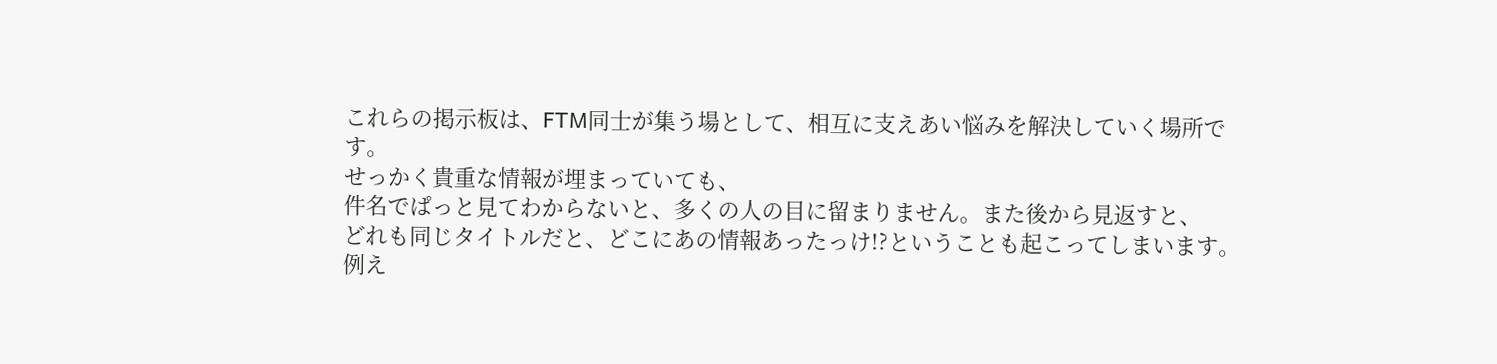これらの掲示板は、FTM同士が集う場として、相互に支えあい悩みを解決していく場所です。
せっかく貴重な情報が埋まっていても、
件名でぱっと見てわからないと、多くの人の目に留まりません。また後から見返すと、
どれも同じタイトルだと、どこにあの情報あったっけ!?ということも起こってしまいます。
例え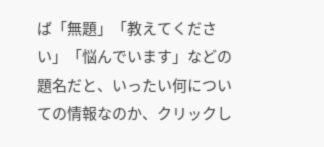ば「無題」「教えてください」「悩んでいます」などの題名だと、いったい何についての情報なのか、クリックし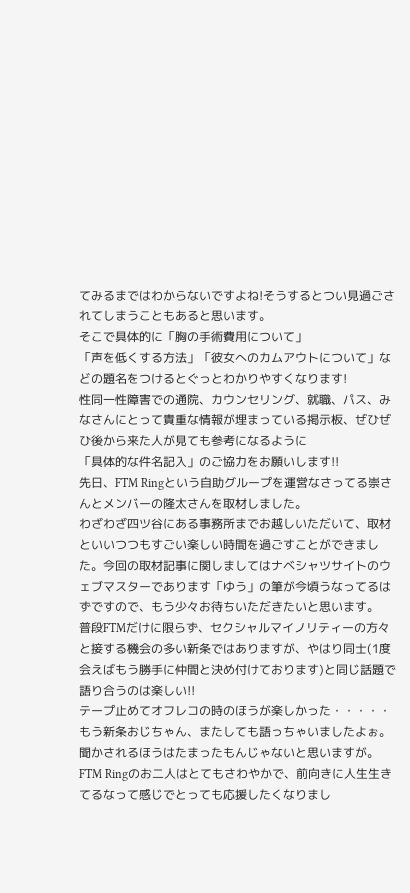てみるまではわからないですよね!そうするとつい見過ごされてしまうこともあると思います。
そこで具体的に「胸の手術費用について」
「声を低くする方法」「彼女へのカムアウトについて」などの題名をつけるとぐっとわかりやすくなります!
性同一性障害での通院、カウンセリング、就職、パス、みなさんにとって貴重な情報が埋まっている掲示板、ぜひぜひ後から来た人が見ても参考になるように
「具体的な件名記入」のご協力をお願いします!!
先日、FTM Ringという自助グループを運営なさってる崇さんとメンバーの隆太さんを取材しました。
わざわざ四ツ谷にある事務所までお越しいただいて、取材といいつつもすごい楽しい時間を過ごすことができました。今回の取材記事に関しましてはナベシャツサイトのウェブマスターであります「ゆう」の筆が今頃うなってるはずですので、もう少々お待ちいただきたいと思います。
普段FTMだけに限らず、セクシャルマイノリティーの方々と接する機会の多い新条ではありますが、やはり同士(1度会えばもう勝手に仲間と決め付けております)と同じ話題で語り合うのは楽しい!!
テープ止めてオフレコの時のほうが楽しかった・・・・・
もう新条おじちゃん、またしても語っちゃいましたよぉ。聞かされるほうはたまったもんじゃないと思いますが。
FTM Ringのお二人はとてもさわやかで、前向きに人生生きてるなって感じでとっても応援したくなりまし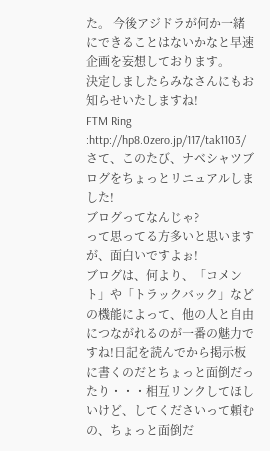た。 今後アジドラが何か一緒にできることはないかなと早速企画を妄想しております。
決定しましたらみなさんにもお知らせいたしますね!
FTM Ring :http://hp8.0zero.jp/117/tak1103/
さて、このたび、ナベシャツブログをちょっとリニュアルしました!
ブログってなんじゃ?
って思ってる方多いと思いますが、面白いですよぉ!
ブログは、何より、「コメント」や「トラックバック」などの機能によって、他の人と自由につながれるのが一番の魅力ですね!日記を読んでから掲示板に書くのだとちょっと面倒だったり・・・相互リンクしてほしいけど、してくださいって頼むの、ちょっと面倒だ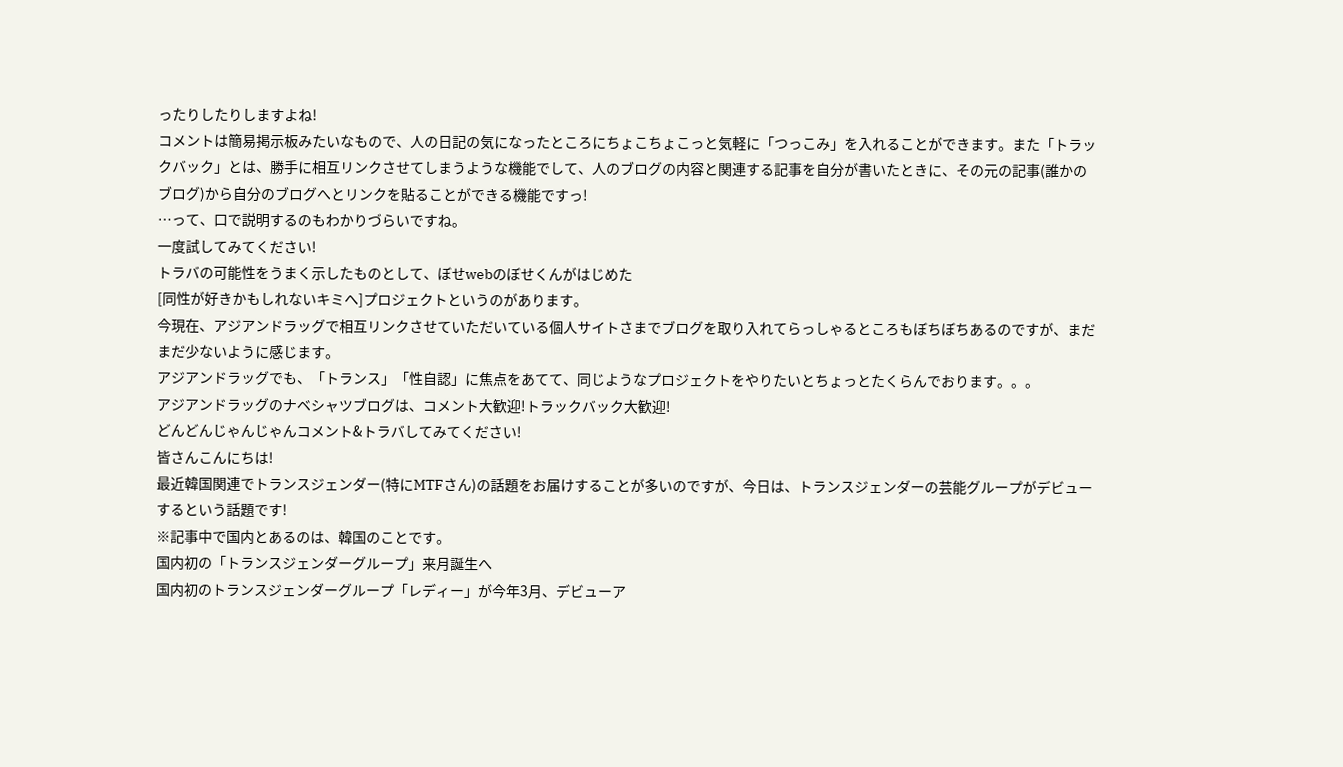ったりしたりしますよね!
コメントは簡易掲示板みたいなもので、人の日記の気になったところにちょこちょこっと気軽に「つっこみ」を入れることができます。また「トラックバック」とは、勝手に相互リンクさせてしまうような機能でして、人のブログの内容と関連する記事を自分が書いたときに、その元の記事(誰かのブログ)から自分のブログへとリンクを貼ることができる機能ですっ!
…って、口で説明するのもわかりづらいですね。
一度試してみてください!
トラバの可能性をうまく示したものとして、ぼせwebのぼせくんがはじめた
[同性が好きかもしれないキミへ]プロジェクトというのがあります。
今現在、アジアンドラッグで相互リンクさせていただいている個人サイトさまでブログを取り入れてらっしゃるところもぼちぼちあるのですが、まだまだ少ないように感じます。
アジアンドラッグでも、「トランス」「性自認」に焦点をあてて、同じようなプロジェクトをやりたいとちょっとたくらんでおります。。。
アジアンドラッグのナベシャツブログは、コメント大歓迎!トラックバック大歓迎!
どんどんじゃんじゃんコメント&トラバしてみてください!
皆さんこんにちは!
最近韓国関連でトランスジェンダー(特にMTFさん)の話題をお届けすることが多いのですが、今日は、トランスジェンダーの芸能グループがデビューするという話題です!
※記事中で国内とあるのは、韓国のことです。
国内初の「トランスジェンダーグループ」来月誕生へ
国内初のトランスジェンダーグループ「レディー」が今年3月、デビューア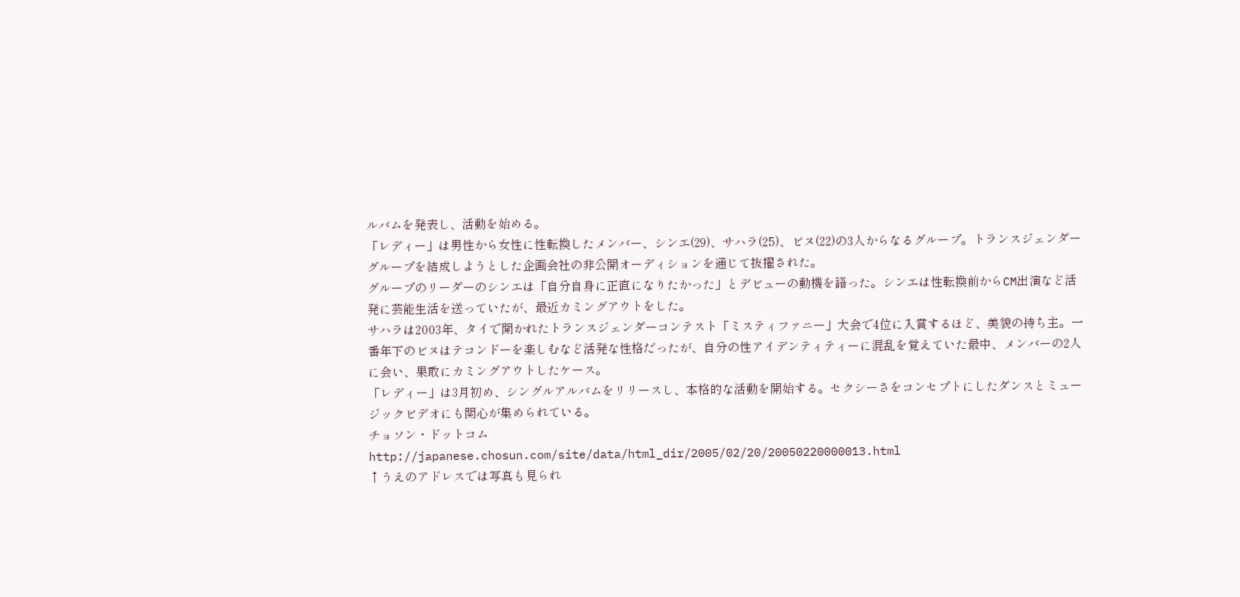ルバムを発表し、活動を始める。
「レディー」は男性から女性に性転換したメンバー、シンエ(29)、サハラ(25)、ビヌ(22)の3人からなるグループ。トランスジェンダーグループを結成しようとした企画会社の非公開オーディションを通じて抜擢された。
グループのリーダーのシンエは「自分自身に正直になりたかった」とデビューの動機を語った。シンエは性転換前からCM出演など活発に芸能生活を送っていたが、最近カミングアウトをした。
サハラは2003年、タイで開かれたトランスジェンダーコンテスト「ミスティファニー」大会で4位に入賞するほど、美貌の持ち主。一番年下のビヌはテコンドーを楽しむなど活発な性格だったが、自分の性アイデンティティーに混乱を覚えていた最中、メンバーの2人に会い、果敢にカミングアウトしたケース。
「レディー」は3月初め、シングルアルバムをリリースし、本格的な活動を開始する。セクシーさをコンセプトにしたダンスとミュージックビデオにも関心が集められている。
チョソン・ドットコム
http://japanese.chosun.com/site/data/html_dir/2005/02/20/20050220000013.html
↑うえのアドレスでは写真も見られ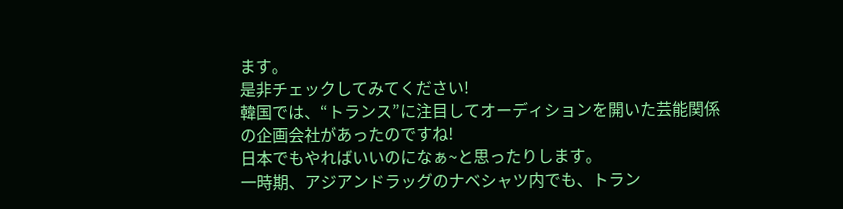ます。
是非チェックしてみてください!
韓国では、“トランス”に注目してオーディションを開いた芸能関係の企画会社があったのですね!
日本でもやればいいのになぁ~と思ったりします。
一時期、アジアンドラッグのナベシャツ内でも、トラン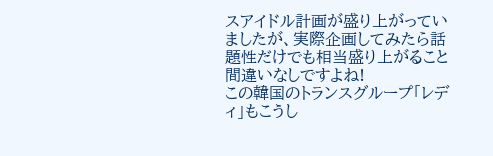スアイドル計画が盛り上がっていましたが、実際企画してみたら話題性だけでも相当盛り上がること間違いなしですよね!
この韓国のトランスグループ「レディ」もこうし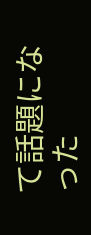て話題になった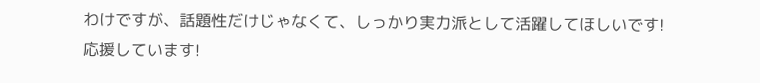わけですが、話題性だけじゃなくて、しっかり実力派として活躍してほしいです!
応援しています!